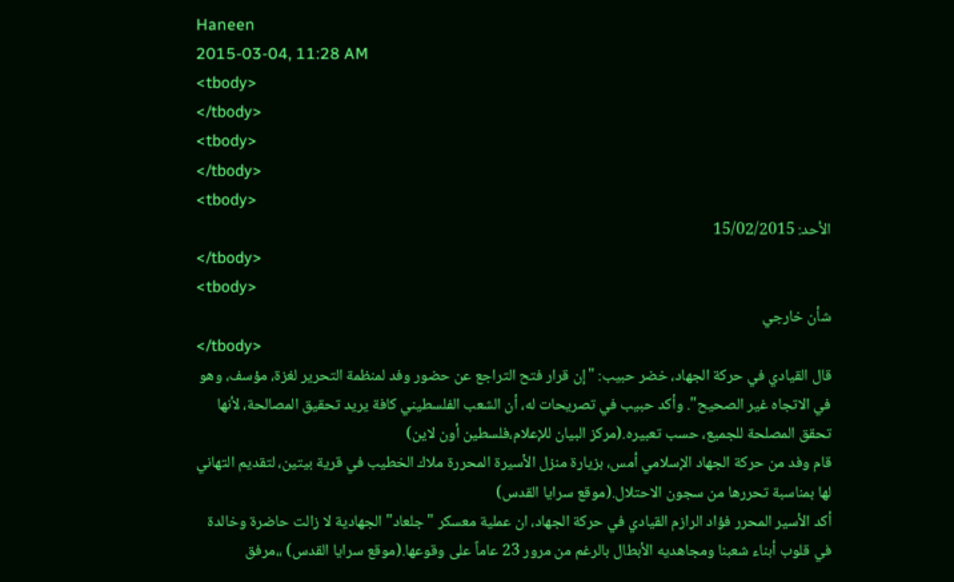Haneen
2015-03-04, 11:28 AM
<tbody>
</tbody>
<tbody>
</tbody>
<tbody>
الأحد: 15/02/2015
</tbody>
<tbody>
شأن خارجي
</tbody>
قال القيادي في حركة الجهاد، خضر حبيب: "إن قرار فتح التراجع عن حضور وفد لمنظمة التحرير لغزة، مؤسف، وهو في الاتجاه غير الصحيح". وأكد حبيب في تصريحات له، أن الشعب الفلسطيني كافة يريد تحقيق المصالحة، لأنها تحقق المصلحة للجميع، حسب تعبيره.(مركز البيان للإعلام،فلسطين أون لاين)
قام وفد من حركة الجهاد الإسلامي أمس، بزيارة منزل الأسيرة المحررة ملاك الخطيب في قرية بيتين، لتقديم التهاني لها بمناسبة تحررها من سجون الاحتلال.(موقع سرايا القدس)
أكد الأسير المحرر فؤاد الرازم القيادي في حركة الجهاد، ان عملية معسكر "جلعاد" الجهادية لا زالت حاضرة وخالدة في قلوب أبناء شعبنا ومجاهديه الأبطال بالرغم من مرور 23 عاماً على وقوعها.(موقع سرايا القدس) ،،مرفق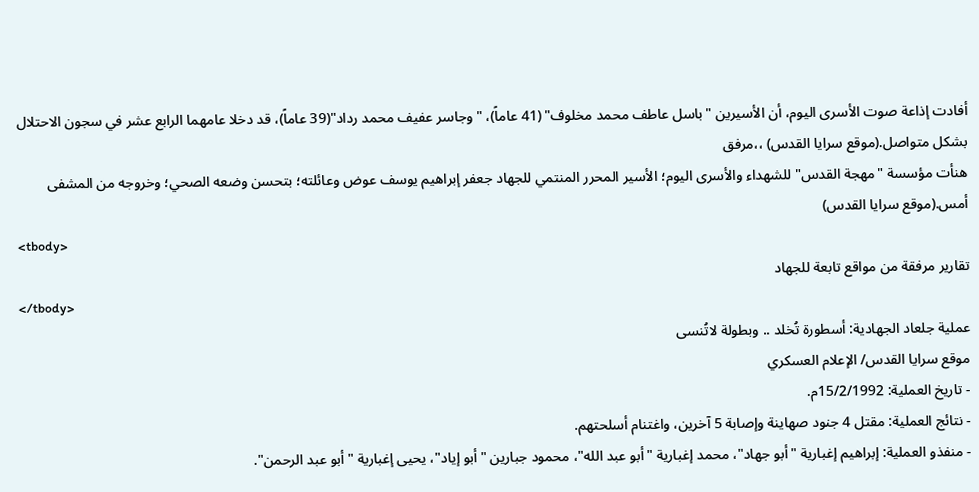أفادت إذاعة صوت الأسرى اليوم، أن الأسيرين "باسل عاطف محمد مخلوف" (41 عاماً)، "وجاسر عفيف محمد رداد"(39 عاماً)، قد دخلا عامهما الرابع عشر في سجون الاحتلال بشكل متواصل.(موقع سرايا القدس) ،،مرفق
هنأت مؤسسة "مهجة القدس" للشهداء والأسرى اليوم؛ الأسير المحرر المنتمي للجهاد جعفر إبراهيم يوسف عوض وعائلته؛ بتحسن وضعه الصحي؛ وخروجه من المشفى أمس.(موقع سرايا القدس)
<tbody>
تقارير مرفقة من مواقع تابعة للجهاد
</tbody>
عملية جلعاد الجهادية: أسطورة تُخلد .. وبطولة لاتُنسى
موقع سرايا القدس/ الإعلام العسكري
- تاريخ العملية: 15/2/1992م.
- نتائج العملية: مقتل 4 جنود صهاينة وإصابة 5 آخرين، واغتنام أسلحتهم.
- منفذو العملية: إبراهيم إغبارية "أبو جهاد"، محمد إغبارية "أبو عبد الله"، محمود جبارين "أبو إياد"، يحيى إغبارية "أبو عبد الرحمن".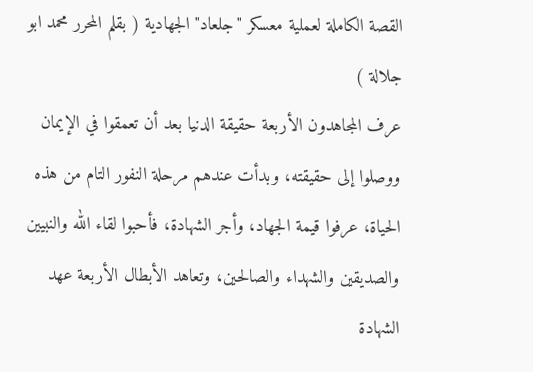القصة الكاملة لعملية معسكر "جلعاد" الجهادية ( بقلم المحرر محمد ابو جلالة )
عرف المجاهدون الأربعة حقيقة الدنيا بعد أن تعمقوا في الإيمان ووصلوا إلى حقيقته، وبدأت عندهم مرحلة النفور التام من هذه الحياة، عرفوا قيمة الجهاد، وأجر الشهادة، فأحبوا لقاء الله والنبيين والصديقين والشهداء والصالحين، وتعاهد الأبطال الأربعة عهد الشهادة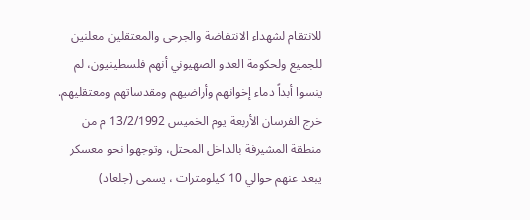للانتقام لشهداء الانتفاضة والجرحى والمعتقلين معلنين للجميع ولحكومة العدو الصهيوني أنهم فلسطينيون، لم ينسوا أبداً دماء إخوانهم وأراضيهم ومقدساتهم ومعتقليهم.
خرج الفرسان الأربعة يوم الخميس 13/2/1992 م من منطقة المشيرفة بالداخل المحتل، وتوجهوا نحو معسكر يبعد عنهم حوالي 10 كيلومترات ، يسمى (جلعاد)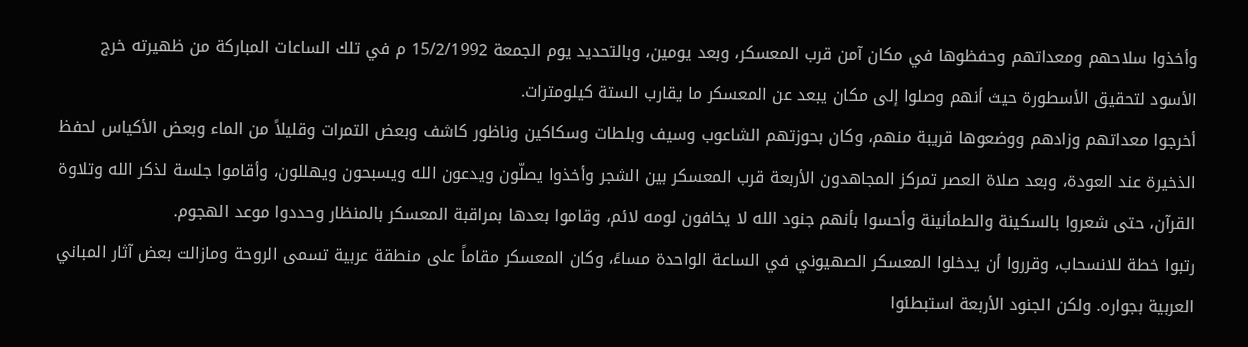وأخذوا سلاحهم ومعداتهم وحفظوها في مكان آمن قرب المعسكر، وبعد يومين، وبالتحديد يوم الجمعة 15/2/1992 م في تلك الساعات المباركة من ظهيرته خرج الأسود لتحقيق الأسطورة حيث أنهم وصلوا إلى مكان يبعد عن المعسكر ما يقارب الستة كيلومترات.
أخرجوا معداتهم وزادهم ووضعوها قريبة منهم، وكان بحوزتهم الشاعوب وسيف وبلطات وسكاكين وناظور كاشف وبعض التمرات وقليلاً من الماء وبعض الأكياس لحفظ الذخيرة عند العودة، وبعد صلاة العصر تمركز المجاهدون الأربعة قرب المعسكر بين الشجر وأخذوا يصلّون ويدعون الله ويسبحون ويهللون، وأقاموا جلسة لذكر الله وتلاوة القرآن، حتى شعروا بالسكينة والطمأنينة وأحسوا بأنهم جنود الله لا يخافون لومه لائم، وقاموا بعدها بمراقبة المعسكر بالمنظار وحددوا موعد الهجوم.
رتبوا خطة للانسحاب، وقرروا أن يدخلوا المعسكر الصهيوني في الساعة الواحدة مساءً، وكان المعسكر مقاماً على منطقة عربية تسمى الروحة ومازالت بعض آثار المباني العربية بجواره. ولكن الجنود الأربعة استبطئوا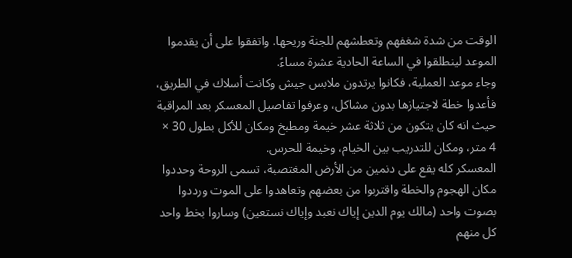الوقت من شدة شغفهم وتعطشهم للجنة وريحها. واتفقوا على أن يقدموا الموعد لينطلقوا في الساعة الحادية عشرة مساءً.
وجاء موعد العملية، فكانوا يرتدون ملابس جيش وكانت أسلاك في الطريق، فأعدوا خطة لاجتيازها بدون مشاكل، وعرفوا تفاصيل المعسكر بعد المراقبة حيث انه كان يتكون من ثلاثة عشر خيمة ومطبخ ومكان للأكل بطول 30 × 4 متر، ومكان للتدريب بين الخيام، وخيمة للحرس.
المعسكر كله يقع على دنمين من الأرض المغتصبة، تسمى الروحة وحددوا مكان الهجوم والخطة واقتربوا من بعضهم وتعاهدوا على الموت ورددوا بصوت واحد (مالك يوم الدين إياك نعبد وإياك نستعين) وساروا بخط واحد كل منهم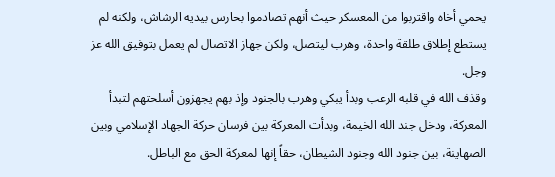يحمي أخاه واقتربوا من المعسكر حيث أنهم تصادموا بحارس بيديه الرشاش، ولكنه لم يستطع إطلاق طلقة واحدة، وهرب ليتصل، ولكن جهاز الاتصال لم يعمل بتوفيق الله عز وجل.
وقذف الله في قلبه الرعب وبدأ يبكي وهرب بالجنود وإذ بهم يجهزون أسلحتهم لتبدأ المعركة، ودخل جند الله الخيمة، وبدأت المعركة بين فرسان حركة الجهاد الإسلامي وبين الصهاينة، بين جنود الله وجنود الشيطان، حقاً إنها لمعركة الحق مع الباطل.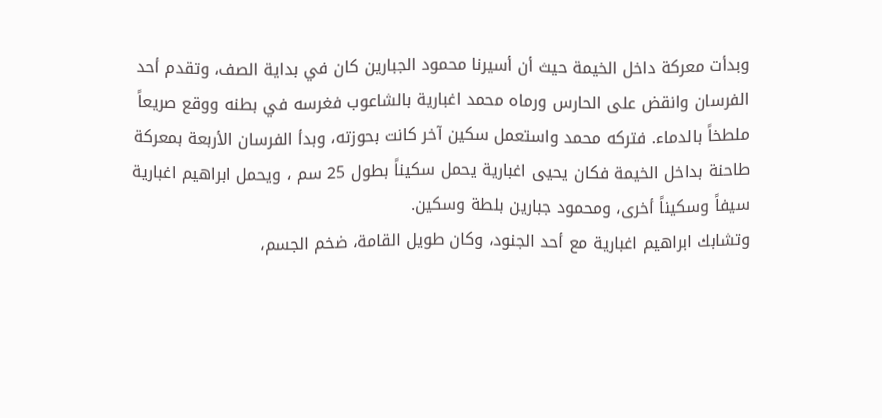وبدأت معركة داخل الخيمة حيث أن أسيرنا محمود الجبارين كان في بداية الصف، وتقدم أحد الفرسان وانقض على الحارس ورماه محمد اغبارية بالشاعوب فغرسه في بطنه ووقع صريعاً ملطخاً بالدماء. فتركه محمد واستعمل سكين آخر كانت بحوزته، وبدأ الفرسان الأربعة بمعركة طاحنة بداخل الخيمة فكان يحيى اغبارية يحمل سكيناً بطول 25 سم ، ويحمل ابراهيم اغبارية سيفاً وسكيناً أخرى، ومحمود جبارين بلطة وسكين.
وتشابك ابراهيم اغبارية مع أحد الجنود، وكان طويل القامة، ضخم الجسم،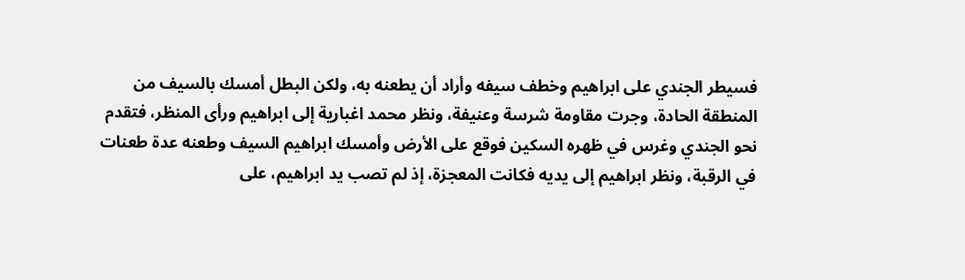فسيطر الجندي على ابراهيم وخطف سيفه وأراد أن يطعنه به، ولكن البطل أمسك بالسيف من المنطقة الحادة، وجرت مقاومة شرسة وعنيفة، ونظر محمد اغبارية إلى ابراهيم ورأى المنظر، فتقدم نحو الجندي وغرس في ظهره السكين فوقع على الأرض وأمسك ابراهيم السيف وطعنه عدة طعنات في الرقبة، ونظر ابراهيم إلى يديه فكانت المعجزة، إذ لم تصب يد ابراهيم، على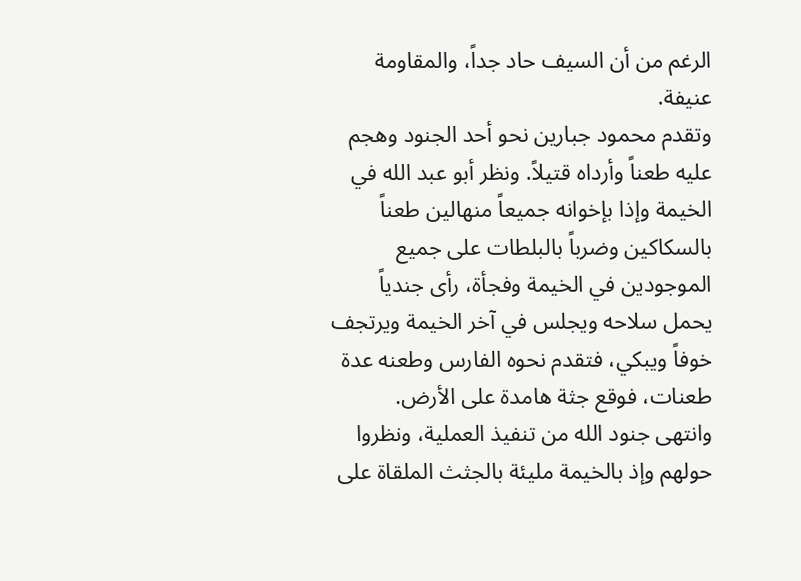الرغم من أن السيف حاد جداً، والمقاومة عنيفة.
وتقدم محمود جبارين نحو أحد الجنود وهجم عليه طعناً وأرداه قتيلاً. ونظر أبو عبد الله في الخيمة وإذا بإخوانه جميعاً منهالين طعناً بالسكاكين وضرباً بالبلطات على جميع الموجودين في الخيمة وفجأة، رأى جندياً يحمل سلاحه ويجلس في آخر الخيمة ويرتجف خوفاً ويبكي، فتقدم نحوه الفارس وطعنه عدة طعنات، فوقع جثة هامدة على الأرض.
وانتهى جنود الله من تنفيذ العملية، ونظروا حولهم وإذ بالخيمة مليئة بالجثث الملقاة على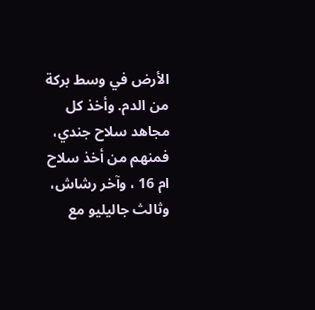الأرض في وسط بركة من الدم. وأخذ كل مجاهد سلاح جندي، فمنهم من أخذ سلاح ام 16 ، وآخر رشاش، وثالث جاليليو مع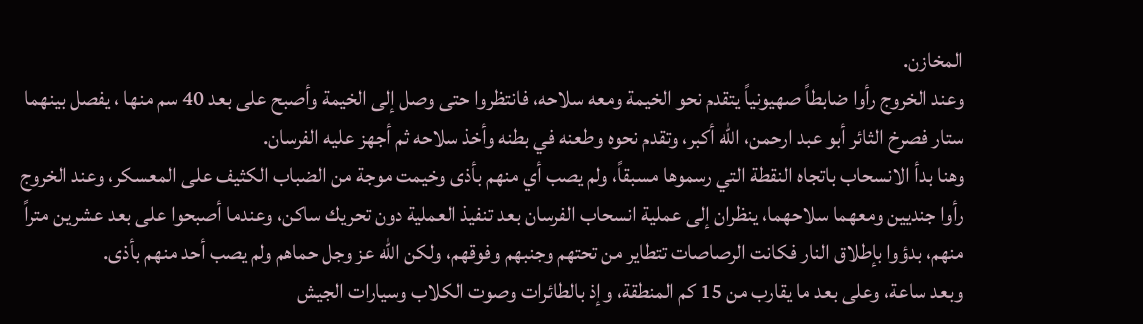المخازن.
وعند الخروج رأوا ضابطاً صهيونياً يتقدم نحو الخيمة ومعه سلاحه، فانتظروا حتى وصل إلى الخيمة وأصبح على بعد 40 سم منها ، يفصل بينهما ستار فصرخ الثائر أبو عبد ارحمن، الله أكبر، وتقدم نحوه وطعنه في بطنه وأخذ سلاحه ثم أجهز عليه الفرسان.
وهنا بدأ الانسحاب باتجاه النقطة التي رسموها مسبقاً، ولم يصب أي منهم بأذى وخيمت موجة من الضباب الكثيف على المعسكر، وعند الخروج رأوا جنديين ومعهما سلاحهما، ينظران إلى عملية انسحاب الفرسان بعد تنفيذ العملية دون تحريك ساكن، وعندما أصبحوا على بعد عشرين متراً منهم، بدؤوا بإطلاق النار فكانت الرصاصات تتطاير من تحتهم وجنبهم وفوقهم، ولكن الله عز وجل حماهم ولم يصب أحد منهم بأذى.
وبعد ساعة، وعلى بعد ما يقارب من 15 كم المنطقة، وإذ بالطائرات وصوت الكلاب وسيارات الجيش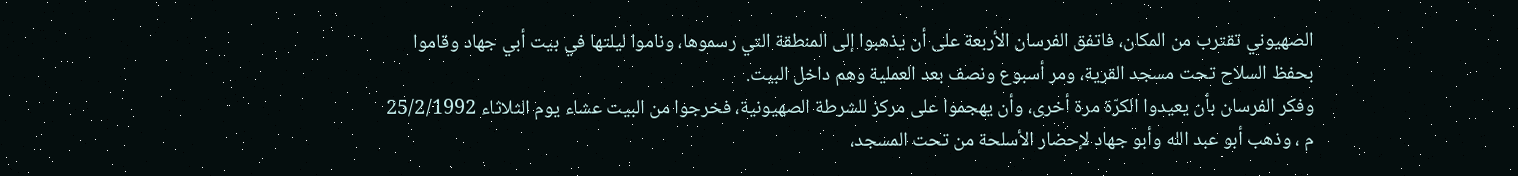الصهيوني تقترب من المكان، فاتفق الفرسان الأربعة على أن يذهبوا إلى المنطقة التي رسموها، وناموا ليلتها في بيت أبي جهاد وقاموا بحفظ السلاح تحت مسجد القرية، ومر أسبوع ونصف بعد العملية وهم داخل البيت.
وفكر الفرسان بأن يعيدوا الكرّة مرة أخرى، وأن يهجموا على مركز للشرطة الصهيونية، فخرجوا من البيت عشاء يوم الثلاثاء 25/2/1992 م ، وذهب أبو عبد الله وأبو جهاد لإحضار الأسلحة من تحت المسجد،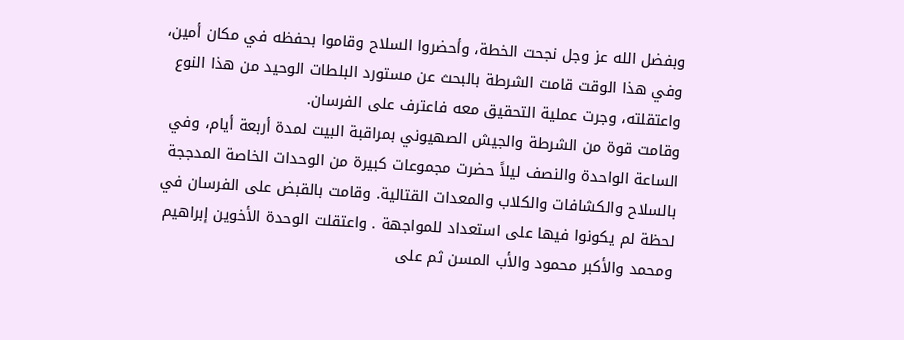وبفضل الله عز وجل نجحت الخطة، وأحضروا السلاح وقاموا بحفظه في مكان أمين، وفي هذا الوقت قامت الشرطة بالبحث عن مستورد البلطات الوحيد من هذا النوع واعتقلته، وجرت عملية التحقيق معه فاعترف على الفرسان.
وقامت قوة من الشرطة والجيش الصهيوني بمراقبة البيت لمدة أربعة أيام، وفي الساعة الواحدة والنصف ليلاً حضرت مجموعات كبيرة من الوحدات الخاصة المدججة بالسلاح والكشافات والكلاب والمعدات القتالية. وقامت بالقبض على الفرسان في لحظة لم يكونوا فيها على استعداد للمواجهة . واعتقلت الوحدة الأخوين إبراهيم ومحمد والأكبر محمود والأب المسن ثم على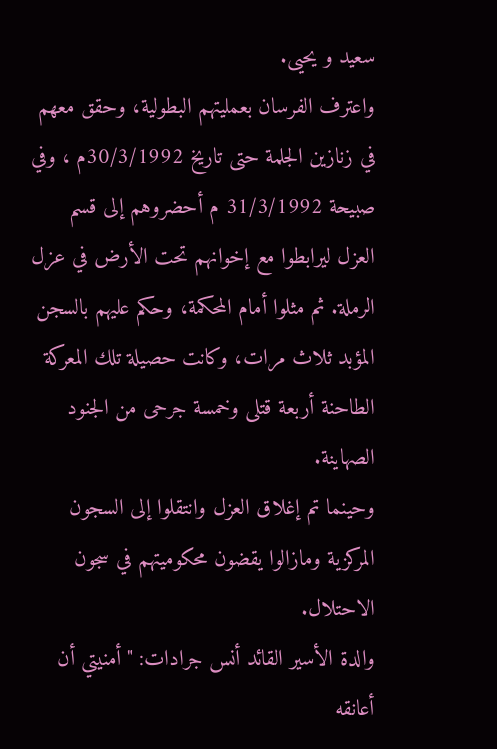سعيد و يحيى.
واعترف الفرسان بعمليتهم البطولية، وحقق معهم في زنازين الجلمة حتى تاريخ 30/3/1992م ، وفي صبيحة 31/3/1992 م أحضروهم إلى قسم العزل ليرابطوا مع إخوانهم تحت الأرض في عزل الرملة. ثم مثلوا أمام المحكمة، وحكم عليهم بالسجن المؤبد ثلاث مرات، وكانت حصيلة تلك المعركة الطاحنة أربعة قتلى وخمسة جرحى من الجنود الصهاينة.
وحينما تم إغلاق العزل وانتقلوا إلى السجون المركزية ومازالوا يقضون محكوميتهم في سجون الاحتلال.
والدة الأسير القائد أنس جرادات: "أمنيتي أن أعانقه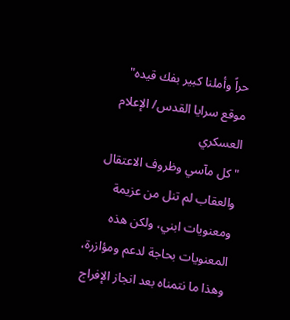حراً وأملنا كبير بفك قيده"
موقع سرايا القدس/ الإعلام العسكري
"كل مآسي وظروف الاعتقال والعقاب لم تنل من عزيمة ومعنويات ابني، ولكن هذه المعنويات بحاجة لدعم ومؤازرة، وهذا ما نتمناه بعد انجاز الإفراج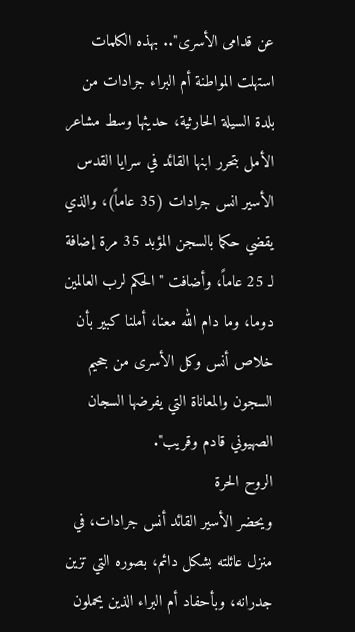عن قدامى الأسرى".. بهذه الكلمات استهلت المواطنة أم البراء جرادات من بلدة السيلة الحارثية، حديثها وسط مشاعر الأمل بتحرر ابنها القائد في سرايا القدس الأسير انس جرادات (35 عاماً)، والذي يقضي حكما بالسجن المؤبد 35 مرة إضافة لـ 25 عاماً، وأضافت "الحكم لرب العالمين دوما، وما دام الله معنا، أملنا كبير بأن خلاص أنس وكل الأسرى من جحيم السجون والمعاناة التي يفرضها السجان الصهيوني قادم وقريب".
الروح الحرة
ويحضر الأسير القائد أنس جرادات، في منزل عائلته بشكل دائم، بصوره التي تزين جدرانه، وبأحفاد أم البراء الذين يحملون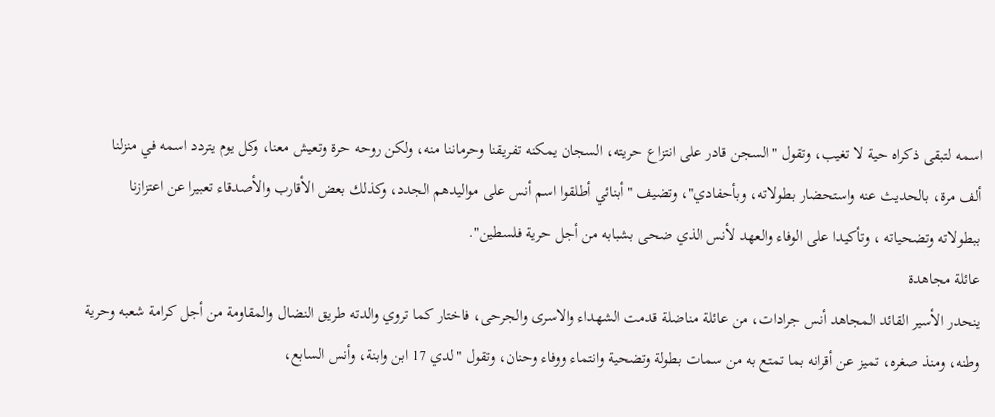اسمه لتبقى ذكراه حية لا تغيب، وتقول "السجن قادر على انتزاع حريته، السجان يمكنه تفريقنا وحرماننا منه، ولكن روحه حرة وتعيش معنا، وكل يوم يتردد اسمه في منزلنا ألف مرة، بالحديث عنه واستحضار بطولاته، وبأحفادي"، وتضيف "أبنائي أطلقوا اسم أنس على مواليدهم الجدد، وكذلك بعض الأقارب والأصدقاء تعبيرا عن اعتزازنا ببطولاته وتضحياته ، وتأكيدا على الوفاء والعهد لأنس الذي ضحى بشبابه من أجل حرية فلسطين".
عائلة مجاهدة
ينحدر الأسير القائد المجاهد أنس جرادات، من عائلة مناضلة قدمت الشهداء والاسرى والجرحى، فاختار كما تروي والدته طريق النضال والمقاومة من أجل كرامة شعبه وحرية وطنه، ومنذ صغره، تميز عن أقرانه بما تمتع به من سمات بطولة وتضحية وانتماء ووفاء وحنان، وتقول "لدي 17 ابن وابنة، وأنس السابع،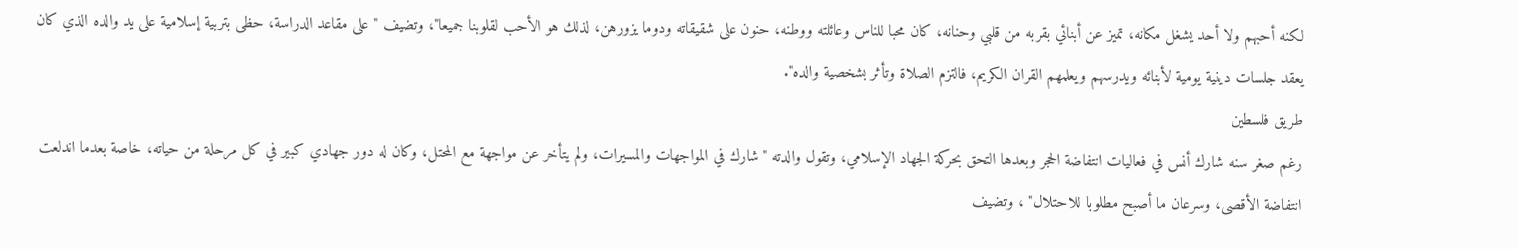لكنه أحبهم ولا أحد يشغل مكانه، تميز عن أبنائي بقربه من قلبي وحنانه، كان محبا للناس وعائلته ووطنه، حنون على شقيقاته ودوما يزورهن، لذلك هو الأحب لقلوبنا جميعا"، وتضيف "على مقاعد الدراسة، حظى بتربية إسلامية على يد والده الذي كان يعقد جلسات دينية يومية لأبنائه ويدرسهم ويعلمهم القران الكريم، فالتزم الصلاة وتأثر بشخصية والده".
طريق فلسطين
رغم صغر سنه شارك أنس في فعاليات انتفاضة الحجر وبعدها التحق بحركة الجهاد الإسلامي، وتقول والدته "شارك في المواجهات والمسيرات، ولم يتأخر عن مواجهة مع المحتل، وكان له دور جهادي كبير في كل مرحلة من حياته، خاصة بعدما اندلعت انتفاضة الأقصى، وسرعان ما أصبح مطلوبا للاحتلال" ، وتضيف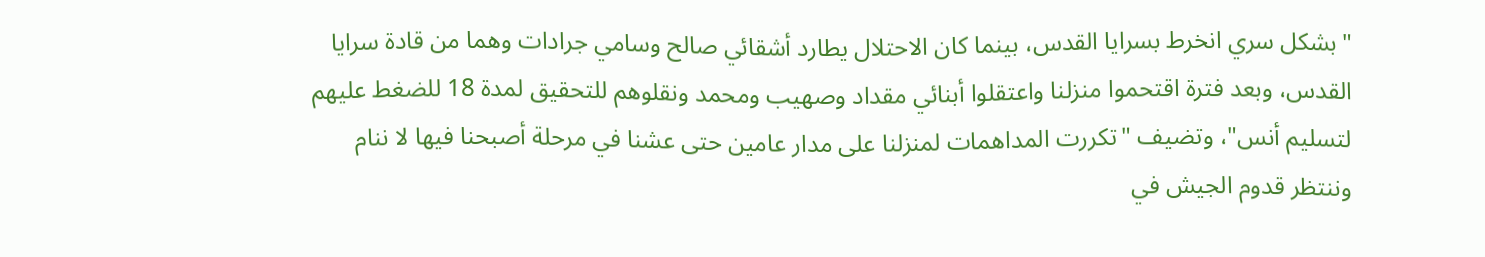"بشكل سري انخرط بسرايا القدس، بينما كان الاحتلال يطارد أشقائي صالح وسامي جرادات وهما من قادة سرايا القدس، وبعد فترة اقتحموا منزلنا واعتقلوا أبنائي مقداد وصهيب ومحمد ونقلوهم للتحقيق لمدة 18 للضغط عليهم لتسليم أنس"، وتضيف "تكررت المداهمات لمنزلنا على مدار عامين حتى عشنا في مرحلة أصبحنا فيها لا ننام وننتظر قدوم الجيش في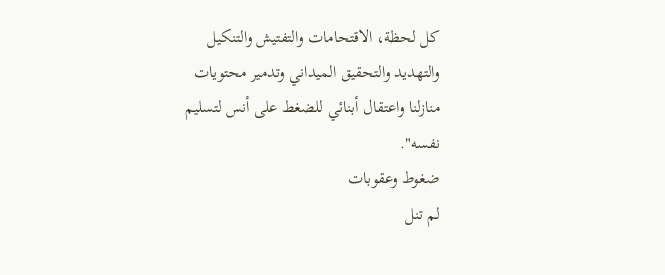كل لحظة، الاقتحامات والتفتيش والتنكيل والتهديد والتحقيق الميداني وتدمير محتويات منازلنا واعتقال أبنائي للضغط على أنس لتسليم نفسه".
ضغوط وعقوبات
لم تنل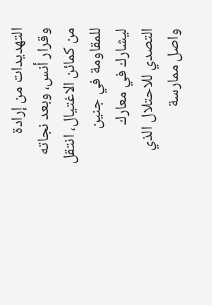التهديدات من إرادة وقرار أنس، وبعد نجاته من كمائن الاغتيال، انتقل للمقاومة في جنين ليشارك في معارك التصدي للاحتلال الذي واصل ممارسة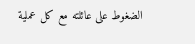الضغوط على عائلته مع كل عملية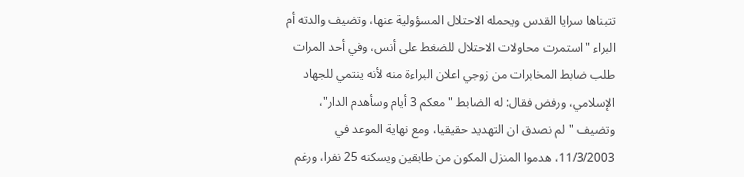تتبناها سرايا القدس ويحمله الاحتلال المسؤولية عنها، وتضيف والدته أم البراء "استمرت محاولات الاحتلال للضغط على أنس، وفي أحد المرات طلب ضابط المخابرات من زوجي اعلان البراءة منه لأنه ينتمي للجهاد الإسلامي، ورفض فقال: له الضابط "معكم 3 أيام وسأهدم الدار"، وتضيف "لم نصدق ان التهديد حقيقيا، ومع نهاية الموعد في 11/3/2003، هدموا المنزل المكون من طابقين ويسكنه 25 نفرا، ورغم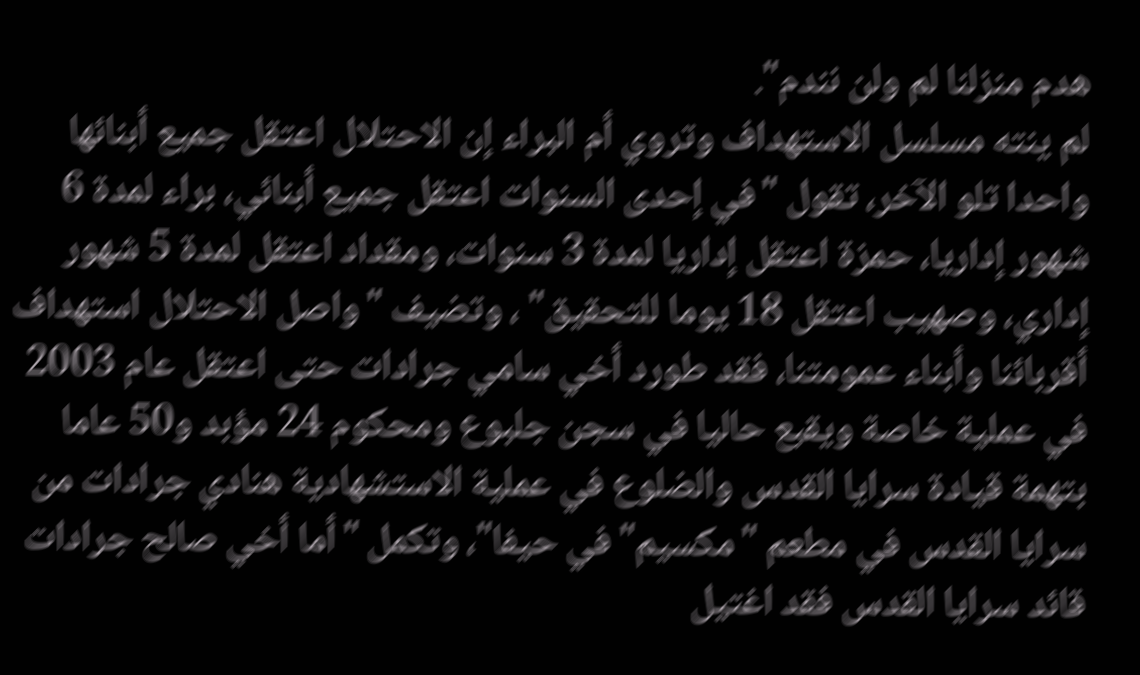هدم منزلنا لم ولن نندم".
لم ينته مسلسل الاستهداف وتروي أم البراء إن الاحتلال اعتقل جميع أبنائها واحدا تلو الآخر، تقول "في إحدى السنوات اعتقل جميع أبنائي، براء لمدة 6 شهور إداريا، حمزة اعتقل إداريا لمدة 3 سنوات، ومقداد اعتقل لمدة 5 شهور إداري، وصهيب اعتقل 18 يوما للتحقيق" ، وتضيف "واصل الاحتلال استهداف أقربائنا وأبناء عمومتنا، فقد طورد أخي سامي جرادات حتى اعتقل عام 2003 في عملية خاصة ويقبع حاليا في سجن جلبوع ومحكوم 24 مؤبد و50 عاما بتهمة قيادة سرايا القدس والضلوع في عملية الاستشهادية هنادي جرادات من سرايا القدس في مطعم "مكسيم" في حيفا"، وتكمل "أما أخي صالح جرادات قائد سرايا القدس فقد اغتيل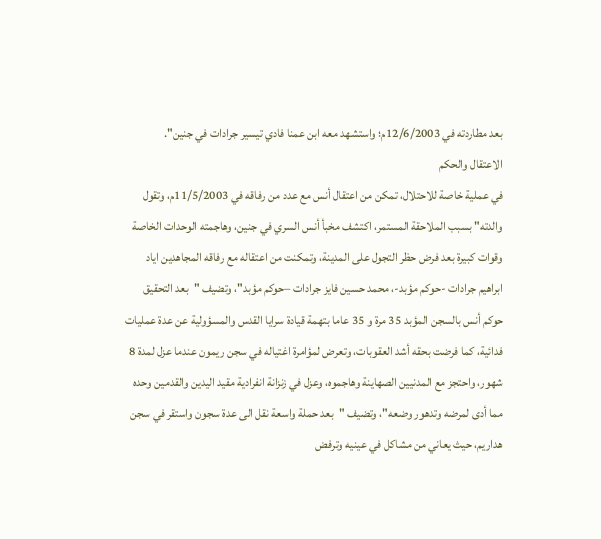بعد مطاردته في 12/6/2003م؛ واستشهد معه ابن عمنا فادي تيسير جرادات في جنين".
الاعتقال والحكم
في عملية خاصة للاحتلال، تمكن من اعتقال أنس مع عدد من رفاقه في 11/5/2003م، وتقول والدته" بسبب الملاحقة المستمر، اكتشف مخبأ أنس السري في جنين، وهاجمته الوحدات الخاصة وقوات كبيرة بعد فرض حظر التجول على المدينة، وتمكنت من اعتقاله مع رفاقه المجاهدين اياد ابراهيم جرادات -حوكم مؤبد-، محمد حسين فايز جرادات –حوكم مؤبد"، وتضيف "بعد التحقيق حوكم أنس بالسجن المؤبد 35 مرة و 35 عاما بتهمة قيادة سرايا القدس والمسؤولية عن عدة عمليات فدائية، كما فرضت بحقه أشد العقوبات، وتعرض لمؤامرة اغتياله في سجن ريمون عندما عزل لمدة 8 شهور، واحتجز مع المدنيين الصهاينة وهاجموه، وعزل في زنزانة انفرادية مقيد اليدين والقدمين وحده مما أدى لمرضه وتدهور وضعه"، وتضيف "بعد حملة واسعة نقل الى عدة سجون واستقر في سجن هداريم، حيث يعاني من مشاكل في عينيه وترفض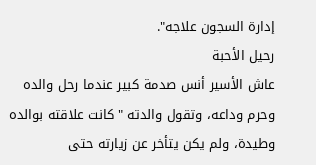إدارة السجون علاجه".
رحيل الأحبة
عاش الأسير أنس صدمة كبير عندما رحل والده وحرم وداعه، وتقول والدته "كانت علاقته بوالده وطيدة، ولم يكن يتأخر عن زيارته حتى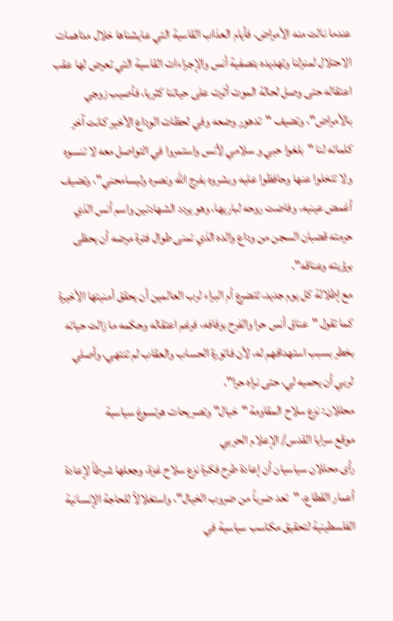عندما نالت منه الأمراض، فأيام العذاب القاسية التي عايشناها خلال مداهمات الاحتلال لمنزلنا وتهديده بتصفية أنس والإجراءات القاسية التي تعرض لها عقب اعتقاله حتى وصل لحالة الموت أثرت على حياتنا كثريا، فأصيب زوجي بالأمراض"، وتضيف "تدهور وضعه وفي لحظات الوداع الأخير كانت آخر كلماته لنا "بلغوا حبي و سلامي لأنس واستمروا في التواصل معه لا تنسوه ولا تتخلوا عنها وحافظوا عليه وبشروه بفرج الله ونصره وليسامحني"، وتضيف أغمض عينيه، وفاضت روحه لباريها، وهو يردد الشهادتين واسم أنس الذي حرمته قضبان السجن من وداع والده الذي تمنى طوال فترة مرضه أن يحظى برؤيته وعناقه".
مع إطلالة كل يوم جديد، تتضرع أم البراء لرب العالمين أن يحقق أمنيتها الأخيرة كما تقول "عناق أنس حرا والفرح بزفافه، فرغم اعتقاله وحكمه ما زالت حياته بخطر بسبب استهدافهم له، لأن فاتورة الحساب والعقاب لم تنتهي، وأصلي لربي أن يحميه لي، حتى نراه حرا".
محللان: نزع سلاح المقاومة "خيال" وتصريحات هرتسوغ سياسية
موقع سرايا القدس/ الإعلام الحربي
رأى محللان سياسيان أن إعادة طرح فكرة نزع سلاح غزة، وجعلها شرطاً لإعادة أعمار القطاع، "تعد ضرباً من ضروب الخيال"، واستغلالاً للحاجة الإنسانية الفلسطينية لتحقيق مكاسب سياسية في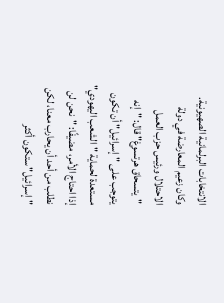الانتخابات البرلمانية الصهيونية.
وكان زعيم المعارضة في دولة الاحتلال ورئيس حزب العمل "يتسحاق هرتسوغ" قال: "إنه يتوجب على "إسرائيل" أن تكون مستعدة لحماية "الشعب اليهودي" إذا احتاج الأمر، مضيفًا: "نحن لن نطلب من أحد أن يحارب معنا، لكن "إسرائيل" ستكون أكثر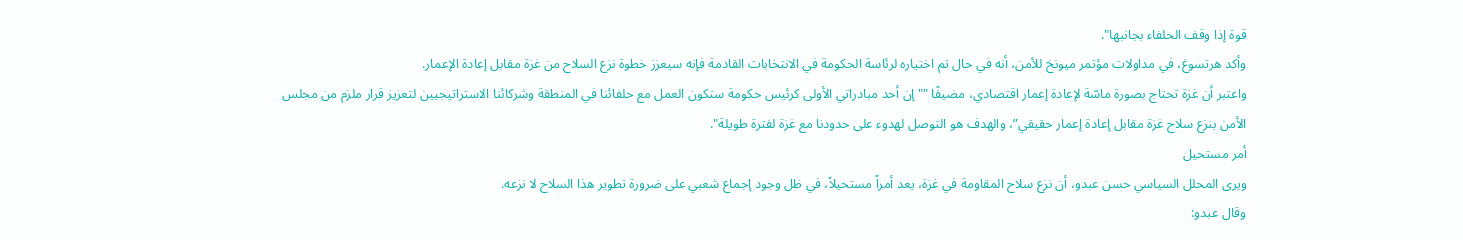قوة إذا وقف الحلفاء بجانبها".
وأكد هرتسوغ، في مداولات مؤتمر ميونخ للأمن، أنه في حال تم اختياره لرئاسة الحكومة في الانتخابات القادمة فإنه سيعزز خطوة نزع السلاح من غزة مقابل إعادة الإعمار.
واعتبر أن غزة تحتاج بصورة ماسّة لإعادة إعمار اقتصادي، مضيفًا ""إن أحد مبادراتي الأولى كرئيس حكومة ستكون العمل مع حلفائنا في المنطقة وشركائنا الاستراتيجيين لتعزيز قرار ملزم من مجلس الأمن بنزع سلاح غزة مقابل إعادة إعمار حقيقي”، والهدف هو التوصل لهدوء على حدودنا مع غزة لفترة طويلة".
أمر مستحيل
ويرى المحلل السياسي حسن عبدو، أن نزع سلاح المقاومة في غزة، يعد أمراً مستحيلاً، في ظل وجود إجماع شعبي على ضرورة تطوير هذا السلاح لا نزعه.
وقال عبدو: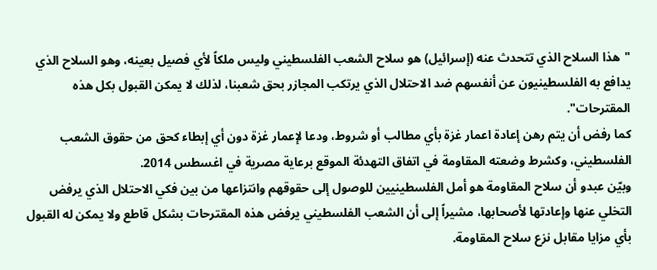"هذا السلاح الذي تتحدث عنه (إسرائيل) هو سلاح الشعب الفلسطيني وليس ملكاً لأي فصيل بعينه، وهو السلاح الذي يدافع به الفلسطينيون عن أنفسهم ضد الاحتلال الذي يرتكب المجازر بحق شعبنا، لذلك لا يمكن القبول بكل هذه المقترحات".
كما رفض أن يتم رهن إعادة اعمار غزة بأي مطالب أو شروط، ودعا لإعمار غزة دون أي إبطاء كحق من حقوق الشعب الفلسطيني، وكشرط وضعته المقاومة في اتفاق التهدئة الموقع برعاية مصرية في اغسطس 2014.
وبيّن عبدو أن سلاح المقاومة هو أمل الفلسطينيين للوصول إلى حقوقهم وانتزاعها من بين فكي الاحتلال الذي يرفض التخلي عنها وإعادتها لأصحابها، مشيراً إلى أن الشعب الفلسطيني يرفض هذه المقترحات بشكل قاطع ولا يمكن له القبول بأي مزايا مقابل نزع سلاح المقاومة.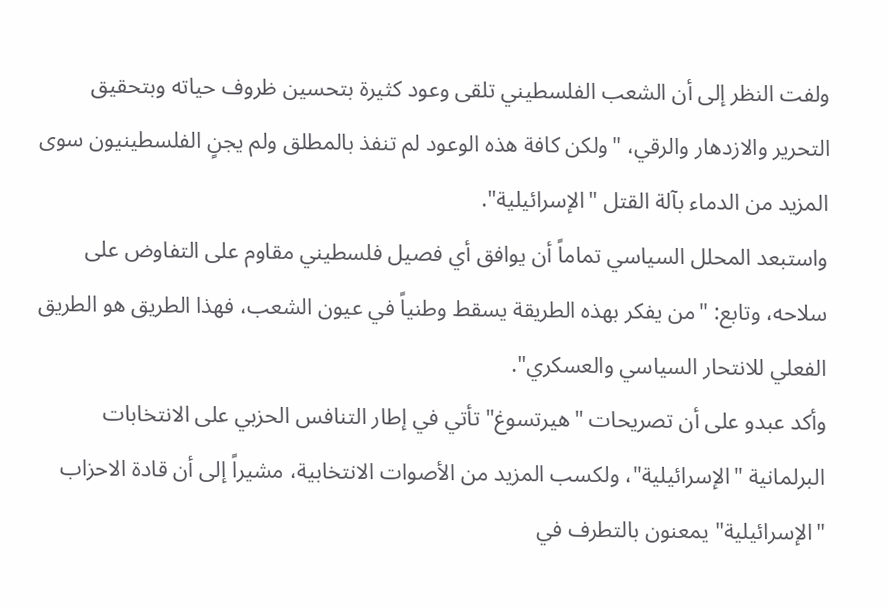ولفت النظر إلى أن الشعب الفلسطيني تلقى وعود كثيرة بتحسين ظروف حياته وبتحقيق التحرير والازدهار والرقي، "ولكن كافة هذه الوعود لم تنفذ بالمطلق ولم يجنٍ الفلسطينيون سوى المزيد من الدماء بآلة القتل "الإسرائيلية".
واستبعد المحلل السياسي تماماً أن يوافق أي فصيل فلسطيني مقاوم على التفاوض على سلاحه، وتابع: "من يفكر بهذه الطريقة يسقط وطنياً في عيون الشعب، فهذا الطريق هو الطريق الفعلي للانتحار السياسي والعسكري".
وأكد عبدو على أن تصريحات "هيرتسوغ" تأتي في إطار التنافس الحزبي على الانتخابات البرلمانية "الإسرائيلية"، ولكسب المزيد من الأصوات الانتخابية، مشيراً إلى أن قادة الاحزاب "الإسرائيلية" يمعنون بالتطرف في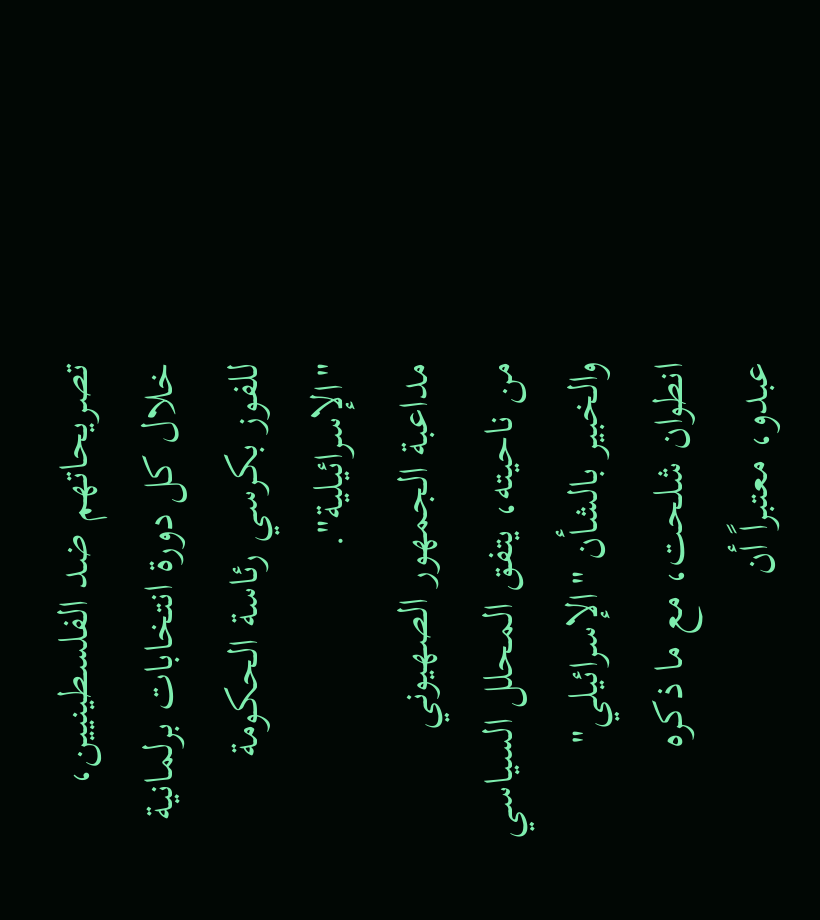تصريحاتهم ضد الفلسطينيين، خلال كل دورة انتخابات برلمانية للفوز بكرسي رئاسة الحكومة "الإسرائيلية".
مداعبة الجمهور الصهيوني
من ناحيته، يتفق المحلل السياسي والخبير بالشأن "الإسرائيلي" انطوان شلحت، مع ما ذكره عبدو، معتبراً أن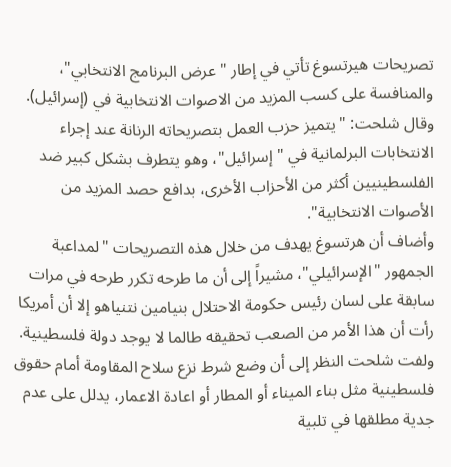تصريحات هيرتسوغ تأتي في إطار "عرض البرنامج الانتخابي"، والمنافسة على كسب المزيد من الاصوات الانتخابية في (إسرائيل).
وقال شلحت: "يتميز حزب العمل بتصريحاته الرنانة عند إجراء الانتخابات البرلمانية في "إسرائيل"، وهو يتطرف بشكل كبير ضد الفلسطينيين أكثر من الأحزاب الأخرى، بدافع حصد المزيد من الأصوات الانتخابية".
وأضاف أن هرتسوغ يهدف من خلال هذه التصريحات "لمداعبة الجمهور "الإسرائيلي"، مشيراً إلى أن ما طرحه تكرر طرحه في مرات سابقة على لسان رئيس حكومة الاحتلال بنيامين نتنياهو إلا أن أمريكا رأت أن هذا الأمر من الصعب تحقيقه طالما لا يوجد دولة فلسطينية.
ولفت شلحت النظر إلى أن وضع شرط نزع سلاح المقاومة أمام حقوق فلسطينية مثل بناء الميناء أو المطار أو اعادة الاعمار، يدلل على عدم جدية مطلقها في تلبية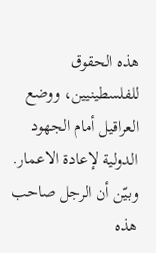هذه الحقوق للفلسطينيين، ووضع العراقيل أمام الجهود الدولية لإعادة الاعمار.
وبيّن أن الرجل صاحب هذه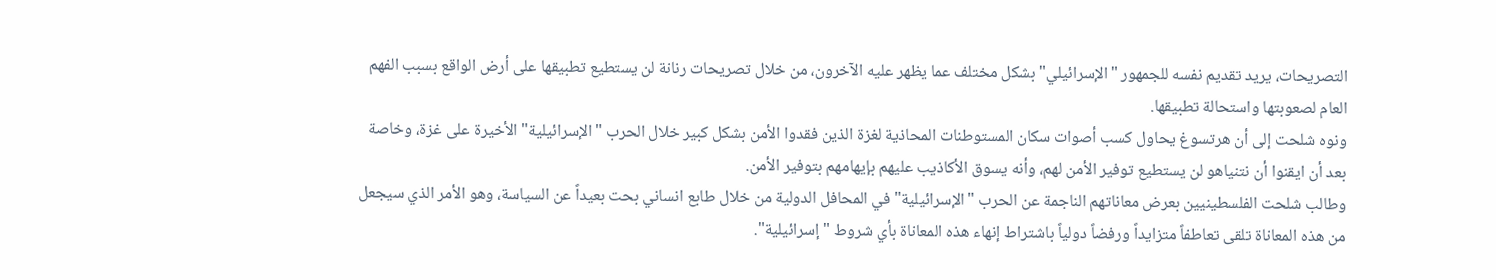التصريحات، يريد تقديم نفسه للجمهور "الإسرائيلي" بشكل مختلف عما يظهر عليه الآخرون، من خلال تصريحات رنانة لن يستطيع تطبيقها على أرض الواقع بسبب الفهم العام لصعوبتها واستحالة تطبيقها.
ونوه شلحت إلى أن هرتسوغ يحاول كسب أصوات سكان المستوطنات المحاذية لغزة الذين فقدوا الأمن بشكل كبير خلال الحرب "الإسرائيلية" الأخيرة على غزة، وخاصة بعد أن ايقنوا أن نتنياهو لن يستطيع توفير الأمن لهم، وأنه يسوق الأكاذيب عليهم بإيهامهم بتوفير الأمن.
وطالب شلحت الفلسطينيين بعرض معاناتهم الناجمة عن الحرب "الإسرائيلية" في المحافل الدولية من خلال طابع انساني بحت بعيداً عن السياسة، وهو الأمر الذي سيجعل من هذه المعاناة تلقى تعاطفاً متزايداً ورفضاً دولياً باشتراط إنهاء هذه المعاناة بأي شروط "إسرائيلية".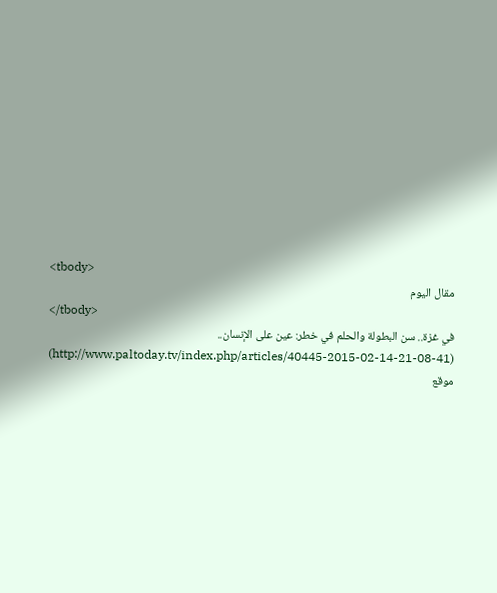<tbody>
مقال اليوم
</tbody>
في غزة.. سن البطولة والحلم في خطر: عين على الإنسان.. (http://www.paltoday.tv/index.php/articles/40445-2015-02-14-21-08-41)
موقع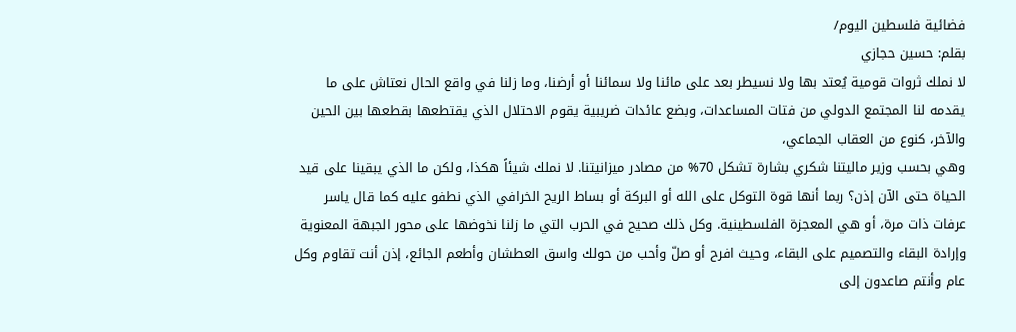فضائية فلسطين اليوم/
بقلم: حسين حجازي
لا نملك ثروات قومية يُعتد بها ولا نسيطر بعد على مائنا ولا سمائنا أو أرضنا، وما زلنا في واقع الحال نعتاش على ما يقدمه لنا المجتمع الدولي من فتات المساعدات، وبضع عائدات ضريبية يقوم الاحتلال الذي يقتطعها بقطعها بين الحين والآخر، كنوع من العقاب الجماعي،
وهي بحسب وزير ماليتنا شكري بشارة تشكل 70% من مصادر ميزانيتنا. لا نملك شيئاً هكذا، ولكن ما الذي يبقينا على قيد الحياة حتى الآن إذن؟ ربما أنها قوة التوكل على الله أو البركة أو بساط الريح الخرافي الذي نطفو عليه كما قال ياسر عرفات ذات مرة، أو هي المعجزة الفلسطينية. وكل ذلك صحيح في الحرب التي ما زلنا نخوضها على محور الجبهة المعنوية وإرادة البقاء والتصميم على البقاء، وحيث افرح أو صلّ وأحب من حولك واسق العطشان وأطعم الجائع، إذن أنت تقاوم وكل عام وأنتم صاعدون إلى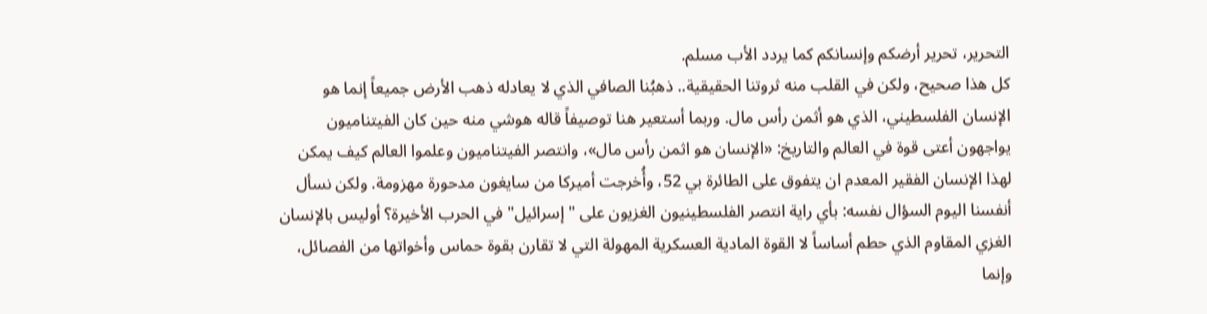التحرير، تحرير أرضكم وإنسانكم كما يردد الأب مسلم.
كل هذا صحيح، ولكن في القلب منه ثروتنا الحقيقية.. ذهبُنا الصافي الذي لا يعادله ذهب الأرض جميعاً إنما هو الإنسان الفلسطيني، الذي هو أثمن رأس مال. وربما أستعير هنا توصيفاً قاله هوشي منه حين كان الفيتناميون يواجهون أعتى قوة في العالم والتاريخ: «الإنسان هو اثمن رأس مال»، وانتصر الفيتناميون وعلموا العالم كيف يمكن لهذا الإنسان الفقير المعدم ان يتفوق على الطائرة بي 52، وأُخرجت أميركا من سايغون مدحورة مهزومة. ولكن نسأل أنفسنا اليوم السؤال نفسه: بأي راية انتصر الفلسطينيون الغزيون على "إسرائيل" في الحرب الأخيرة؟ أوليس بالإنسان الغزي المقاوم الذي حطم أساساً لا القوة المادية العسكرية المهولة التي لا تقارن بقوة حماس وأخواتها من الفصائل، وإنما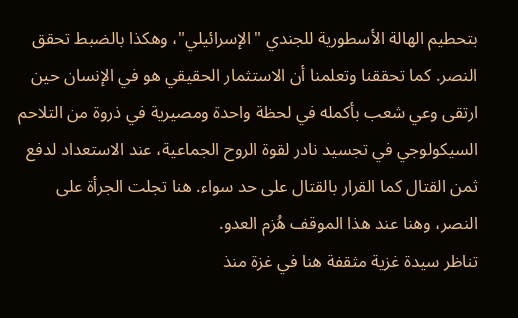بتحطيم الهالة الأسطورية للجندي "الإسرائيلي"، وهكذا بالضبط تحقق النصر. كما تحققنا وتعلمنا أن الاستثمار الحقيقي هو في الإنسان حين ارتقى وعي شعب بأكمله في لحظة واحدة ومصيرية في ذروة من التلاحم السيكولوجي في تجسيد نادر لقوة الروح الجماعية، عند الاستعداد لدفع ثمن القتال كما القرار بالقتال على حد سواء. هنا تجلت الجرأة على النصر، وهنا عند هذا الموقف هُزم العدو.
تناظر سيدة غزية مثقفة هنا في غزة منذ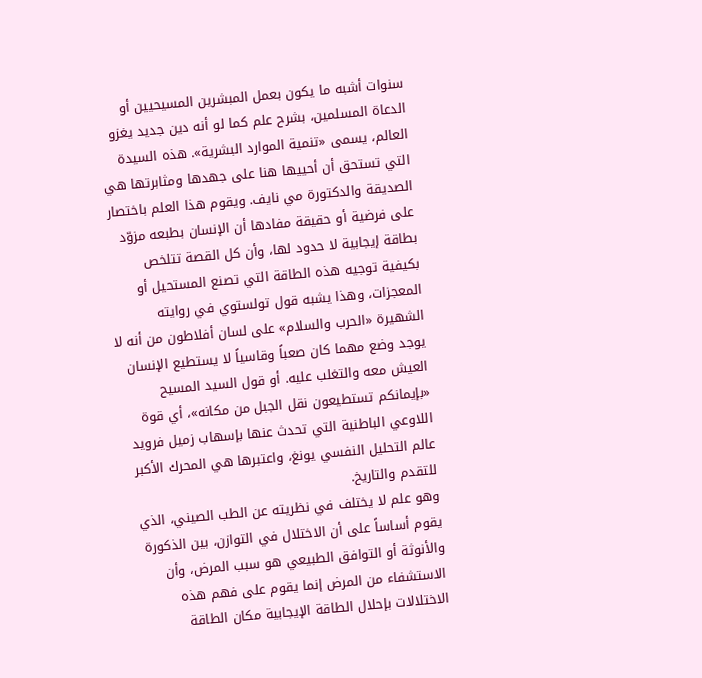سنوات أشبه ما يكون بعمل المبشرين المسيحيين أو الدعاة المسلمين، بشرح علم كما لو أنه دين جديد يغزو العالم، يسمى «تنمية الموارد البشرية». هذه السيدة التي تستحق أن أحييها هنا على جهدها ومثابرتها هي الصديقة والدكتورة مي نايف. ويقوم هذا العلم باختصار على فرضية أو حقيقة مفادها أن الإنسان بطبعه مزوّد بطاقة إيجابية لا حدود لها، وأن كل القصة تتلخص بكيفية توجيه هذه الطاقة التي تصنع المستحيل أو المعجزات، وهذا يشبه قول تولستوي في روايته الشهيرة «الحرب والسلام» على لسان أفلاطون من أنه لا يوجد وضع مهما كان صعباً وقاسياً لا يستطيع الإنسان العيش معه والتغلب عليه. أو قول السيد المسيح «بإيمانكم تستطيعون نقل الجبل من مكانه»، أي قوة اللاوعي الباطنية التي تحدث عنها بإسهاب زميل فرويد عالم التحليل النفسي يونغ، واعتبرها هي المحرك الأكبر للتقدم والتاريخ.
وهو علم لا يختلف في نظريته عن الطب الصيني، الذي يقوم أساساً على أن الاختلال في التوازن، بين الذكورة والأنوثة أو التوافق الطبيعي هو سبب المرض، وأن الاستشفاء من المرض إنما يقوم على فهم هذه الاختلالات بإحلال الطاقة الإيجابية مكان الطاقة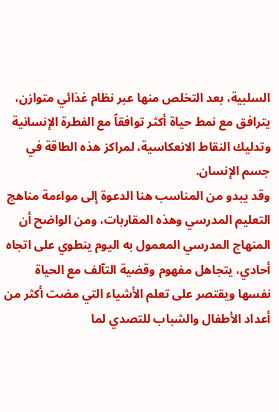السلبية، بعد التخلص منها عبر نظام غذائي متوازن، يترافق مع نمط حياة أكثر توافقاً مع الفطرة الإنسانية وتدليك النقاط الانعكاسية، لمراكز هذه الطاقة في جسم الإنسان.
وقد يبدو من المناسب هنا الدعوة إلى مواءمة مناهج التعليم المدرسي وهذه المقاربات، ومن الواضح أن المنهاج المدرسي المعمول به اليوم ينطوي على اتجاه أحادي، يتجاهل مفهوم وقضية التآلف مع الحياة نفسها ويقتصر على تعلم الأشياء التي مضت أكثر من أعداد الأطفال والشباب للتصدي لما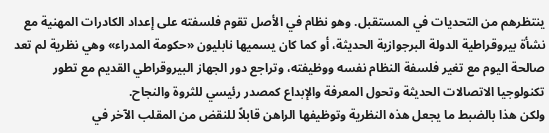ينتظرهم من التحديات في المستقبل. وهو نظام في الأصل تقوم فلسفته على إعداد الكادرات المهنية مع نشأة بيروقراطية الدولة البرجوازية الحديثة، أو كما كان يسميها نابليون «حكومة المدراء» وهي نظرية لم تعد صالحة اليوم مع تغير فلسفة النظام نفسه ووظيفته، وتراجع دور الجهاز البيروقراطي القديم مع تطور تكنولوجيا الاتصالات الحديثة وتحول المعرفة والإبداع كمصدر رئيسي للثروة والنجاح.
ولكن هذا بالضبط ما يجعل هذه النظرية وتوظيفها الراهن قابلاً للنقض من المقلب الآخر في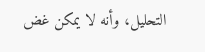التحليل، وأنه لا يمكن غض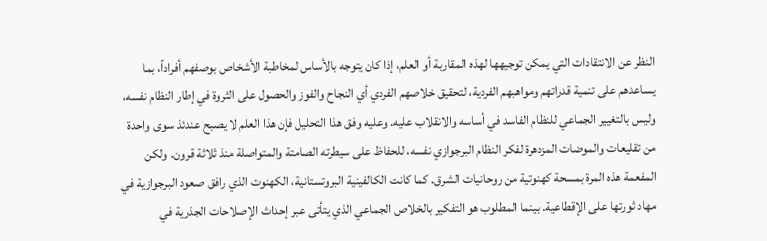النظر عن الانتقادات التي يمكن توجيهها لهذه المقاربة أو العلم، إذا كان يتوجه بالأساس لمخاطبة الأشخاص بوصفهم أفراداً، بما يساعدهم على تنمية قدراتهم ومواهبهم الفردية، لتحقيق خلاصهم الفردي أي النجاح والفوز والحصول على الثروة في إطار النظام نفسه، وليس بالتغيير الجماعي للنظام الفاسد في أساسه والانقلاب عليه. وعليه وفق هذا التحليل فإن هذا العلم لا يصبح عندئذ سوى واحدة من تقليعات والموضات المزدهرة لفكر النظام البرجوازي نفسه، للحفاظ على سيطرته الصامتة والمتواصلة منذ ثلاثة قرون. ولكن المفعمة هذه المرة بمسحة كهنوتية من روحانيات الشرق. كما كانت الكالفينية البروتستانية، الكهنوت الذي رافق صعود البرجوازية في مهاد ثورتها على الإقطاعية. بينما المطلوب هو التفكير بالخلاص الجماعي الذي يتأتى عبر إحداث الإصلاحات الجذرية في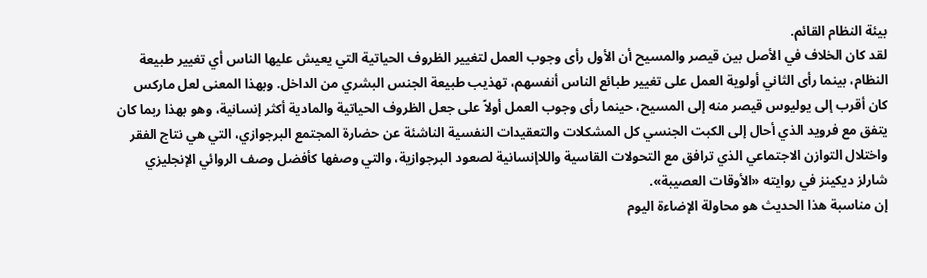بيئة النظام القائم.
لقد كان الخلاف في الأصل بين قيصر والمسيح أن الأول رأى وجوب العمل لتغيير الظروف الحياتية التي يعيش عليها الناس أي تغيير طبيعة النظام، بينما رأى الثاني أولوية العمل على تغيير طبائع الناس أنفسهم، تهذيب طبيعة الجنس البشري من الداخل. وبهذا المعنى لعل ماركس كان أقرب إلى يوليوس قيصر منه إلى المسيح، حينما رأى وجوب العمل أولاً على جعل الظروف الحياتية والمادية أكثر إنسانية، وهو بهذا ربما كان يتفق مع فرويد الذي أحال إلى الكبت الجنسي كل المشكلات والتعقيدات النفسية الناشئة عن حضارة المجتمع البرجوازي، التي هي نتاج الفقر واختلال التوازن الاجتماعي الذي ترافق مع التحولات القاسية واللاإنسانية لصعود البرجوازية، والتي وصفها كأفضل وصف الروائي الإنجليزي شارلز ديكينز في روايته «الأوقات العصيبة».
إن مناسبة هذا الحديث هو محاولة الإضاءة اليوم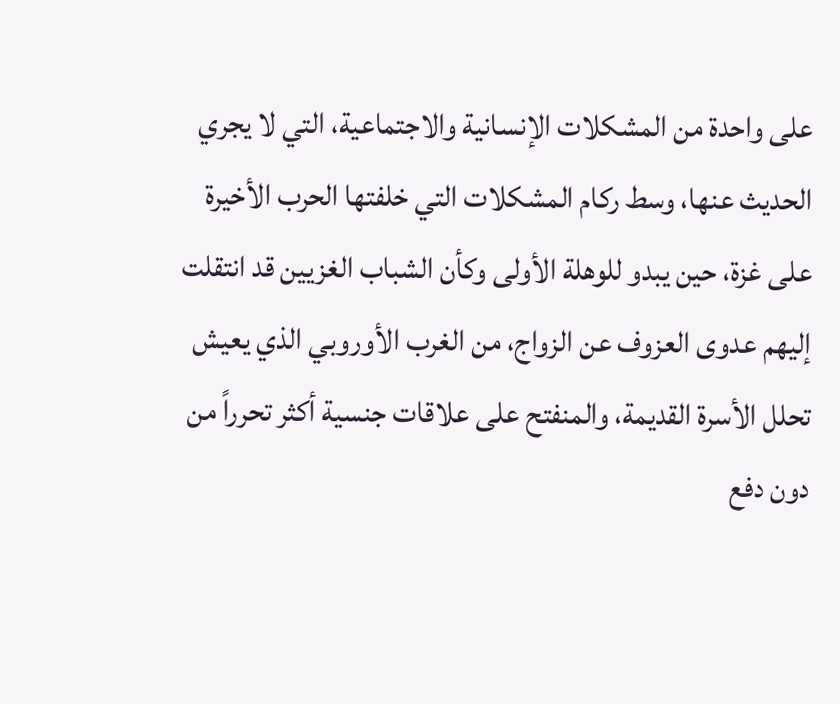على واحدة من المشكلات الإنسانية والاجتماعية، التي لا يجري الحديث عنها، وسط ركام المشكلات التي خلفتها الحرب الأخيرة على غزة، حين يبدو للوهلة الأولى وكأن الشباب الغزيين قد انتقلت إليهم عدوى العزوف عن الزواج، من الغرب الأوروبي الذي يعيش تحلل الأسرة القديمة، والمنفتح على علاقات جنسية أكثر تحرراً من دون دفع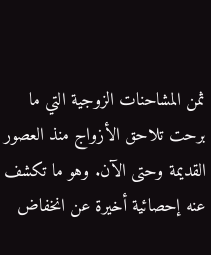ثمن المشاحنات الزوجية التي ما برحت تلاحق الأزواج منذ العصور القديمة وحتى الآن. وهو ما تكشف عنه إحصائية أخيرة عن انخفاض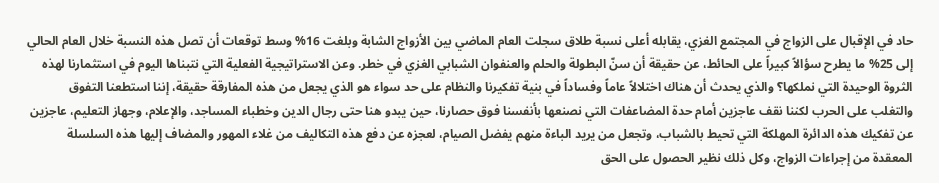حاد في الإقبال على الزواج في المجتمع الغزي، يقابله أعلى نسبة طلاق سجلت العام الماضي بين الأزواج الشابة وبلغت 16% وسط توقعات أن تصل هذه النسبة خلال العام الحالي إلى 25% ما يطرح سؤالاً كبيراً على الحائط، عن حقيقة أن سنّ البطولة والحلم والعنفوان الشبابي الغزي في خطر. وعن الاستراتيجية الفعلية التي نتبناها اليوم في استثمارنا لهذه الثروة الوحيدة التي نملكها؟ والذي يحدث أن هناك اختلالاً عاماً وفساداً في بنية تفكيرنا والنظام على حد سواء هو الذي يجعل من هذه المفارقة حقيقة، إننا استطعنا التفوق والتغلب على الحرب لكننا نقف عاجزين أمام حدة المضاعفات التي نصنعها بأنفسنا فوق حصارنا، حين يبدو هنا حتى رجال الدين وخطباء المساجد، والإعلام، وجهاز التعليم، عاجزين عن تفكيك هذه الدائرة المهلكة التي تحيط بالشباب، وتجعل من يريد الباءة منهم يفضل الصيام، لعجزه عن دفع هذه التكاليف من غلاء المهور والمضاف إليها هذه السلسلة المعقدة من إجراءات الزواج، وكل ذلك نظير الحصول على الحق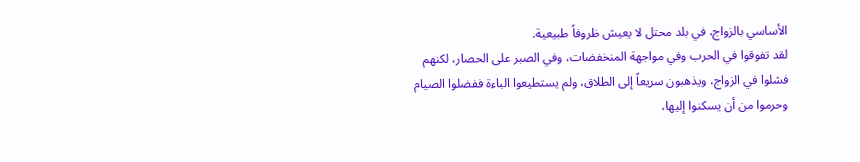الأساسي بالزواج، في بلد محتل لا يعيش ظروفاً طبيعية.
لقد تفوقوا في الحرب وفي مواجهة المنخفضات، وفي الصبر على الحصار، لكنهم فشلوا في الزواج، ويذهبون سريعاً إلى الطلاق، ولم يستطيعوا الباءة ففضلوا الصيام وحرموا من أن يسكنوا إليها،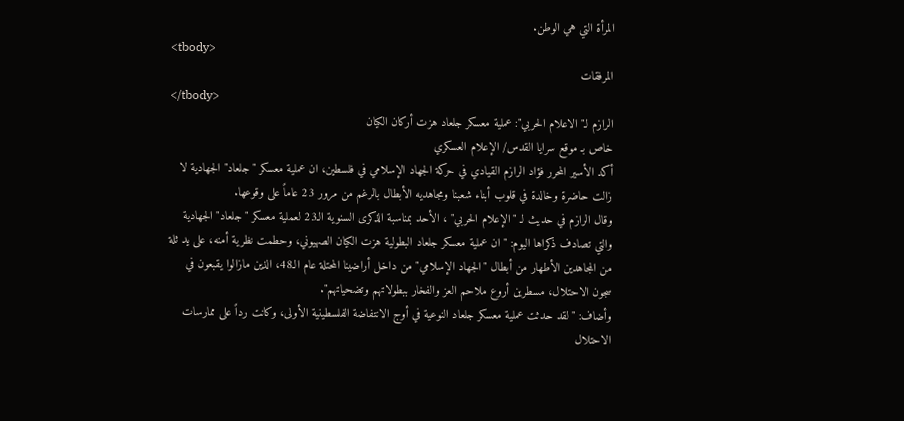المرأة التي هي الوطن.
<tbody>
المرفقات
</tbody>
الرازم لـ"الاعلام الحربي": عملية معسكر جلعاد هزت أركان الكيان
خاص بـ موقع سرايا القدس/ الإعلام العسكري
أكد الأسير المحرر فؤاد الرازم القيادي في حركة الجهاد الإسلامي في فلسطين، ان عملية معسكر "جلعاد" الجهادية لا زالت حاضرة وخالدة في قلوب أبناء شعبنا ومجاهديه الأبطال بالرغم من مرور 23 عاماً على وقوعها.
وقال الرازم في حديث لـ "الإعلام الحربي" ، الأحد بمناسبة الذكرى السنوية الـ23 لعملية معسكر "جلعاد" الجهادية والتي تصادف ذكراها اليوم: "ان عملية معسكر جلعاد البطولية هزت الكيان الصهيوني، وحطمت نظرية أمنه، على يد ثلة من المجاهدين الأطهار من أبطال "الجهاد الإسلامي" من داخل أراضينا المحتلة عام الـ48، الذين مازالوا يقبعون في سجون الاحتلال، مسطرين أروع ملاحم العز والفخار ببطولاتهم وتضحياتهم".
وأضاف: "لقد حدثت عملية معسكر جلعاد النوعية في أوج الانتفاضة الفلسطينية الأولى، وكانت رداً على ممارسات الاحتلال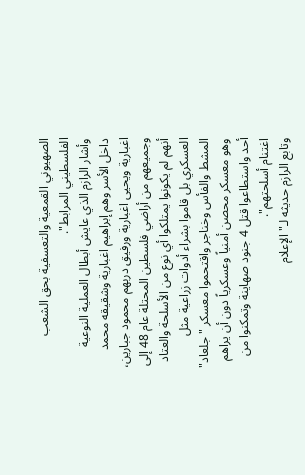الصهيوني القمعية والتعسفية بحق الشعب الفلسطيني المرابط".
وأشار الرازم الذي عايش أبطال العملية النوعية داخل الأسر وهم إبراهيم اغبارية وشقيقه محمد اغبارية ويحيى اغبارية ورفيق دربهم محمود جبارين، وجميعهم من أراضي فلسطين المحتلة عام 48 إلى أنهم لم يكونوا يمتلكوا أي نوع من الأسلحة والعتاد العسكري بل قاموا بشراء أدوات زراعية مثل المشط والفأس وخناجر واقتحموا معسكر "جلعاد" وهو معسكر محصن أمنياً وعسكرياً دون أن يراهم أحد واستطاعوا قتل 4 جنود صهاينة وتمكنوا من اغتنام أسلحتهم".
وتابع الرازم حديثه لـ"الإعلام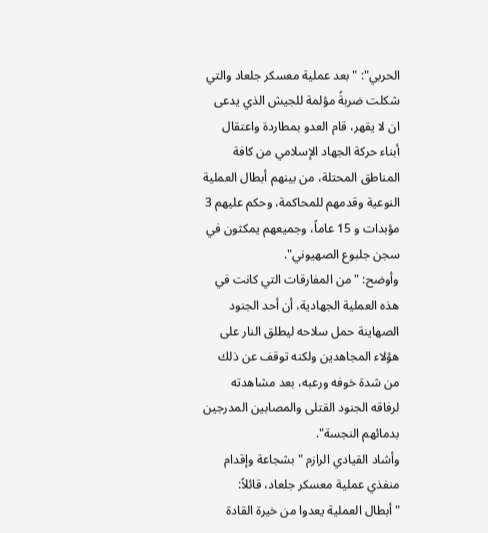الحربي": "بعد عملية معسكر جلعاد والتي شكلت ضربةً مؤلمة للجيش الذي يدعى ان لا يقهر، قام العدو بمطاردة واعتقال أبناء حركة الجهاد الإسلامي من كافة المناطق المحتلة، من بينهم أبطال العملية النوعية وقدمهم للمحاكمة، وحكم عليهم 3 مؤبدات و 15 عاماً، وجميعهم يمكثون في سجن جلبوع الصهيوني".
وأوضح: "من المفارقات التي كانت في هذه العملية الجهادية، أن أحد الجنود الصهاينة حمل سلاحه ليطلق النار على هؤلاء المجاهدين ولكنه توقف عن ذلك من شدة خوفه ورعبه، بعد مشاهدته لرفاقه الجنود القتلى والمصابين المدرجين بدمائهم النجسة".
وأشاد القيادي الرازم "بشجاعة وإقدام منفذي عملية معسكر جلعاد، قائلاً: "أبطال العملية يعدوا من خيرة القادة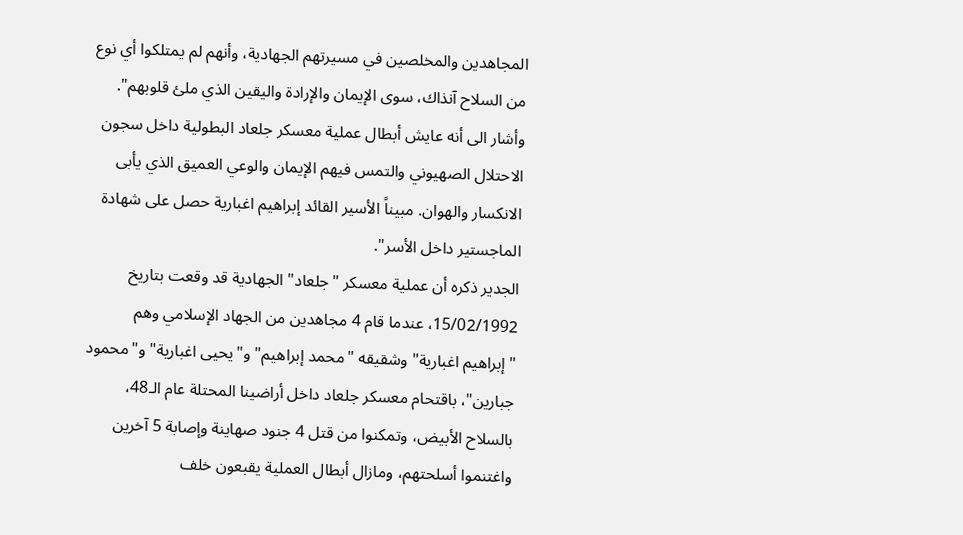المجاهدين والمخلصين في مسيرتهم الجهادية، وأنهم لم يمتلكوا أي نوع من السلاح آنذاك، سوى الإيمان والإرادة واليقين الذي ملئ قلوبهم".
وأشار الى أنه عايش أبطال عملية معسكر جلعاد البطولية داخل سجون الاحتلال الصهيوني والتمس فيهم الإيمان والوعي العميق الذي يأبى الانكسار والهوان. مبيناً الأسير القائد إبراهيم اغبارية حصل على شهادة الماجستير داخل الأسر".
الجدير ذكره أن عملية معسكر "جلعاد" الجهادية قد وقعت بتاريخ 15/02/1992، عندما قام 4 مجاهدين من الجهاد الإسلامي وهم "إبراهيم اغبارية" وشقيقه "محمد إبراهيم" و"يحيى اغبارية" و"محمود جبارين"، باقتحام معسكر جلعاد داخل أراضينا المحتلة عام الـ48، بالسلاح الأبيض، وتمكنوا من قتل 4 جنود صهاينة وإصابة 5 آخرين واغتنموا أسلحتهم، ومازال أبطال العملية يقبعون خلف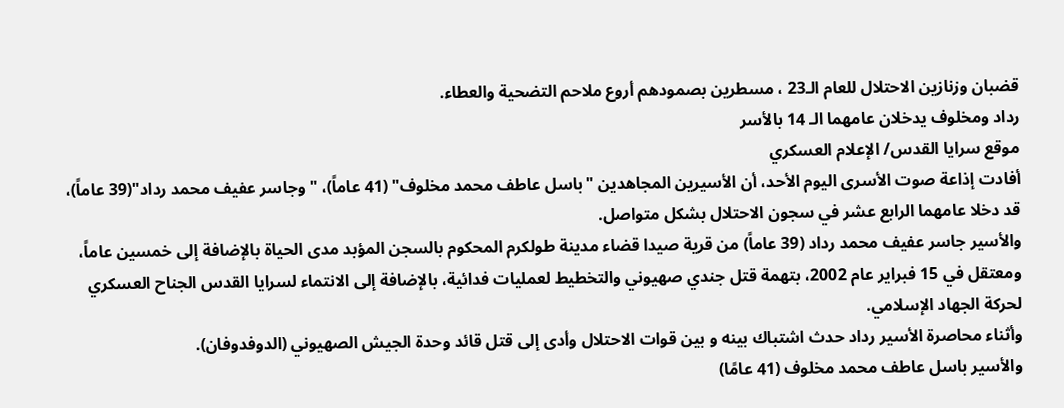قضبان وزنازين الاحتلال للعام الـ23 ، مسطرين بصمودهم أروع ملاحم التضحية والعطاء.
رداد ومخلوف يدخلان عامهما الـ 14 بالأسر
موقع سرايا القدس/ الإعلام العسكري
أفادت إذاعة صوت الأسرى اليوم الأحد، أن الأسيرين المجاهدين "باسل عاطف محمد مخلوف" (41 عاماً)، "وجاسر عفيف محمد رداد"(39 عاماً)، قد دخلا عامهما الرابع عشر في سجون الاحتلال بشكل متواصل.
والأسير جاسر عفيف محمد رداد (39 عاماً) من قرية صيدا قضاء مدينة طولكرم المحكوم بالسجن المؤبد مدى الحياة بالإضافة إلى خمسين عاماً، ومعتقل في 15 فبراير عام 2002، بتهمة قتل جندي صهيوني والتخطيط لعمليات فدائية، بالإضافة إلى الانتماء لسرايا القدس الجناح العسكري لحركة الجهاد الإسلامي.
وأثناء محاصرة الأسير رداد حدث اشتباك بينه و بين قوات الاحتلال وأدى إلى قتل قائد وحدة الجيش الصهيوني (الدوفدوفان).
والأسير باسل عاطف محمد مخلوف (41 عامًا)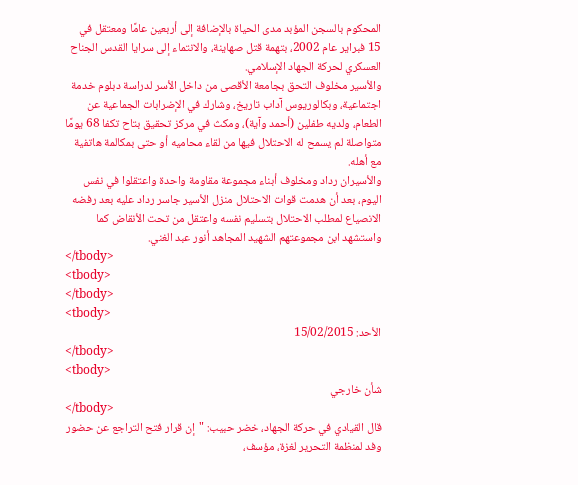المحكوم بالسجن المؤبد مدى الحياة بالإضافة إلى أربعين عامًا ومعتقل في 15 فبراير عام 2002، بتهمة قتل صهاينة، والانتماء إلى سرايا القدس الجناح العسكري لحركة الجهاد الإسلامي.
والأسير مخلوف التحق بجامعة الأقصى من داخل الأسر لدراسة دبلوم خدمة اجتماعية، وبكالوريوس آداب تاريخ، وشارك في الإضرابات الجماعية عن الطعام، ولديه طفلين (أحمد وآية)، ومكث في مركز تحقيق بتاح تكفا 68 يومًا متواصلة لم يسمح له الاحتلال فيها من لقاء محاميه أو حتى بمكالمة هاتفية مع أهله.
والأسيران رداد ومخلوف أبناء مجموعة مقاومة واحدة واعتقلوا في نفس اليوم، بعد أن هدمت قوات الاحتلال منزل الأسير جاسر رداد عليه بعد رفضه الانصياع لمطلب الاحتلال بتسليم نفسه واعتقل من تحت الأنقاض كما واستشهد ابن مجموعتهم الشهيد المجاهد أنور عبد الغني.
</tbody>
<tbody>
</tbody>
<tbody>
الأحد: 15/02/2015
</tbody>
<tbody>
شأن خارجي
</tbody>
قال القيادي في حركة الجهاد، خضر حبيب: "إن قرار فتح التراجع عن حضور وفد لمنظمة التحرير لغزة، مؤسف،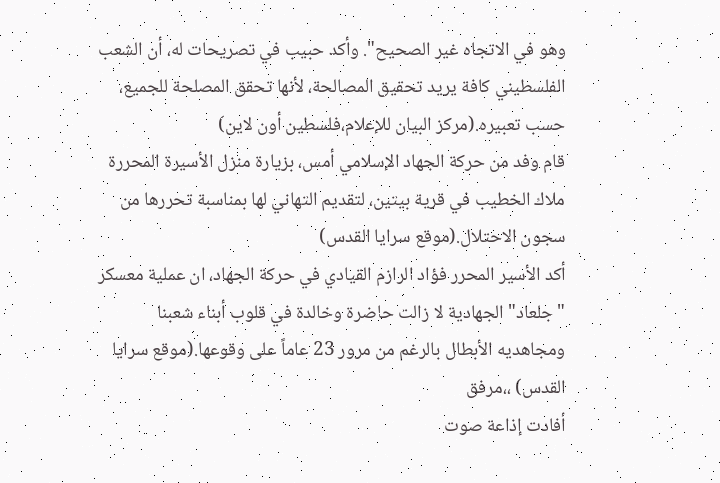وهو في الاتجاه غير الصحيح". وأكد حبيب في تصريحات له، أن الشعب الفلسطيني كافة يريد تحقيق المصالحة، لأنها تحقق المصلحة للجميع، حسب تعبيره.(مركز البيان للإعلام،فلسطين أون لاين)
قام وفد من حركة الجهاد الإسلامي أمس، بزيارة منزل الأسيرة المحررة ملاك الخطيب في قرية بيتين، لتقديم التهاني لها بمناسبة تحررها من سجون الاحتلال.(موقع سرايا القدس)
أكد الأسير المحرر فؤاد الرازم القيادي في حركة الجهاد، ان عملية معسكر "جلعاد" الجهادية لا زالت حاضرة وخالدة في قلوب أبناء شعبنا ومجاهديه الأبطال بالرغم من مرور 23 عاماً على وقوعها.(موقع سرايا القدس) ،،مرفق
أفادت إذاعة صوت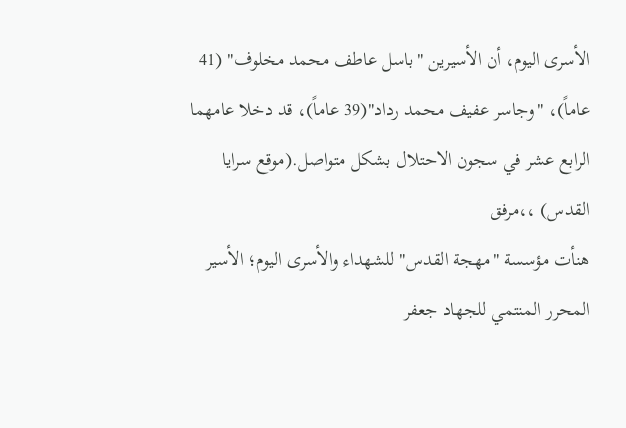الأسرى اليوم، أن الأسيرين "باسل عاطف محمد مخلوف" (41 عاماً)، "وجاسر عفيف محمد رداد"(39 عاماً)، قد دخلا عامهما الرابع عشر في سجون الاحتلال بشكل متواصل.(موقع سرايا القدس) ،،مرفق
هنأت مؤسسة "مهجة القدس" للشهداء والأسرى اليوم؛ الأسير المحرر المنتمي للجهاد جعفر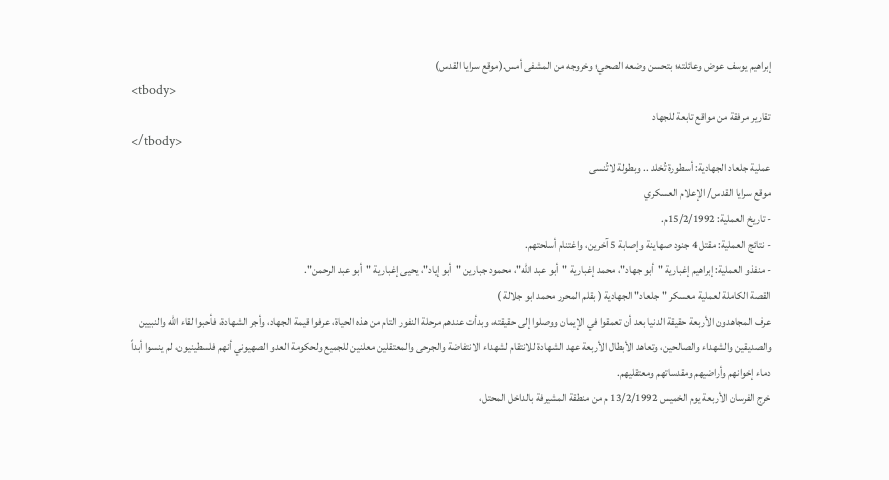إبراهيم يوسف عوض وعائلته؛ بتحسن وضعه الصحي؛ وخروجه من المشفى أمس.(موقع سرايا القدس)
<tbody>
تقارير مرفقة من مواقع تابعة للجهاد
</tbody>
عملية جلعاد الجهادية: أسطورة تُخلد .. وبطولة لاتُنسى
موقع سرايا القدس/ الإعلام العسكري
- تاريخ العملية: 15/2/1992م.
- نتائج العملية: مقتل 4 جنود صهاينة وإصابة 5 آخرين، واغتنام أسلحتهم.
- منفذو العملية: إبراهيم إغبارية "أبو جهاد"، محمد إغبارية "أبو عبد الله"، محمود جبارين "أبو إياد"، يحيى إغبارية "أبو عبد الرحمن".
القصة الكاملة لعملية معسكر "جلعاد" الجهادية ( بقلم المحرر محمد ابو جلالة )
عرف المجاهدون الأربعة حقيقة الدنيا بعد أن تعمقوا في الإيمان ووصلوا إلى حقيقته، وبدأت عندهم مرحلة النفور التام من هذه الحياة، عرفوا قيمة الجهاد، وأجر الشهادة، فأحبوا لقاء الله والنبيين والصديقين والشهداء والصالحين، وتعاهد الأبطال الأربعة عهد الشهادة للانتقام لشهداء الانتفاضة والجرحى والمعتقلين معلنين للجميع ولحكومة العدو الصهيوني أنهم فلسطينيون، لم ينسوا أبداً دماء إخوانهم وأراضيهم ومقدساتهم ومعتقليهم.
خرج الفرسان الأربعة يوم الخميس 13/2/1992 م من منطقة المشيرفة بالداخل المحتل،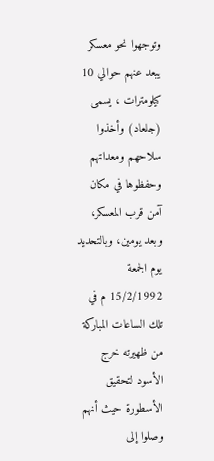وتوجهوا نحو معسكر يبعد عنهم حوالي 10 كيلومترات ، يسمى (جلعاد) وأخذوا سلاحهم ومعداتهم وحفظوها في مكان آمن قرب المعسكر، وبعد يومين، وبالتحديد يوم الجمعة 15/2/1992 م في تلك الساعات المباركة من ظهيرته خرج الأسود لتحقيق الأسطورة حيث أنهم وصلوا إلى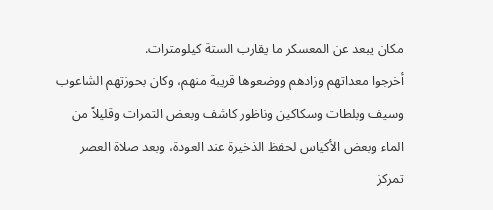مكان يبعد عن المعسكر ما يقارب الستة كيلومترات.
أخرجوا معداتهم وزادهم ووضعوها قريبة منهم، وكان بحوزتهم الشاعوب وسيف وبلطات وسكاكين وناظور كاشف وبعض التمرات وقليلاً من الماء وبعض الأكياس لحفظ الذخيرة عند العودة، وبعد صلاة العصر تمركز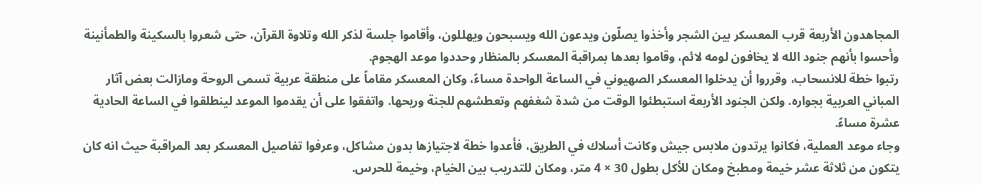المجاهدون الأربعة قرب المعسكر بين الشجر وأخذوا يصلّون ويدعون الله ويسبحون ويهللون، وأقاموا جلسة لذكر الله وتلاوة القرآن، حتى شعروا بالسكينة والطمأنينة وأحسوا بأنهم جنود الله لا يخافون لومه لائم، وقاموا بعدها بمراقبة المعسكر بالمنظار وحددوا موعد الهجوم.
رتبوا خطة للانسحاب، وقرروا أن يدخلوا المعسكر الصهيوني في الساعة الواحدة مساءً، وكان المعسكر مقاماً على منطقة عربية تسمى الروحة ومازالت بعض آثار المباني العربية بجواره. ولكن الجنود الأربعة استبطئوا الوقت من شدة شغفهم وتعطشهم للجنة وريحها. واتفقوا على أن يقدموا الموعد لينطلقوا في الساعة الحادية عشرة مساءً.
وجاء موعد العملية، فكانوا يرتدون ملابس جيش وكانت أسلاك في الطريق، فأعدوا خطة لاجتيازها بدون مشاكل، وعرفوا تفاصيل المعسكر بعد المراقبة حيث انه كان يتكون من ثلاثة عشر خيمة ومطبخ ومكان للأكل بطول 30 × 4 متر، ومكان للتدريب بين الخيام، وخيمة للحرس.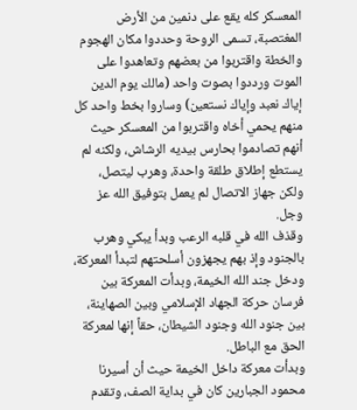المعسكر كله يقع على دنمين من الأرض المغتصبة، تسمى الروحة وحددوا مكان الهجوم والخطة واقتربوا من بعضهم وتعاهدوا على الموت ورددوا بصوت واحد (مالك يوم الدين إياك نعبد وإياك نستعين) وساروا بخط واحد كل منهم يحمي أخاه واقتربوا من المعسكر حيث أنهم تصادموا بحارس بيديه الرشاش، ولكنه لم يستطع إطلاق طلقة واحدة، وهرب ليتصل، ولكن جهاز الاتصال لم يعمل بتوفيق الله عز وجل.
وقذف الله في قلبه الرعب وبدأ يبكي وهرب بالجنود وإذ بهم يجهزون أسلحتهم لتبدأ المعركة، ودخل جند الله الخيمة، وبدأت المعركة بين فرسان حركة الجهاد الإسلامي وبين الصهاينة، بين جنود الله وجنود الشيطان، حقاً إنها لمعركة الحق مع الباطل.
وبدأت معركة داخل الخيمة حيث أن أسيرنا محمود الجبارين كان في بداية الصف، وتقدم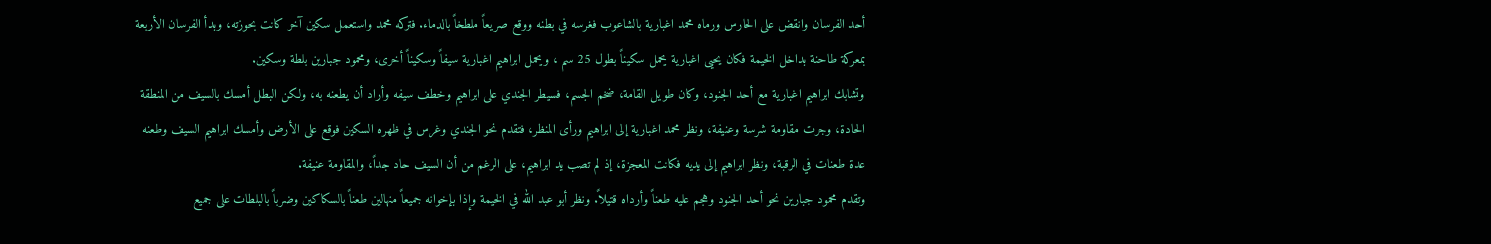أحد الفرسان وانقض على الحارس ورماه محمد اغبارية بالشاعوب فغرسه في بطنه ووقع صريعاً ملطخاً بالدماء. فتركه محمد واستعمل سكين آخر كانت بحوزته، وبدأ الفرسان الأربعة بمعركة طاحنة بداخل الخيمة فكان يحيى اغبارية يحمل سكيناً بطول 25 سم ، ويحمل ابراهيم اغبارية سيفاً وسكيناً أخرى، ومحمود جبارين بلطة وسكين.
وتشابك ابراهيم اغبارية مع أحد الجنود، وكان طويل القامة، ضخم الجسم، فسيطر الجندي على ابراهيم وخطف سيفه وأراد أن يطعنه به، ولكن البطل أمسك بالسيف من المنطقة الحادة، وجرت مقاومة شرسة وعنيفة، ونظر محمد اغبارية إلى ابراهيم ورأى المنظر، فتقدم نحو الجندي وغرس في ظهره السكين فوقع على الأرض وأمسك ابراهيم السيف وطعنه عدة طعنات في الرقبة، ونظر ابراهيم إلى يديه فكانت المعجزة، إذ لم تصب يد ابراهيم، على الرغم من أن السيف حاد جداً، والمقاومة عنيفة.
وتقدم محمود جبارين نحو أحد الجنود وهجم عليه طعناً وأرداه قتيلاً. ونظر أبو عبد الله في الخيمة وإذا بإخوانه جميعاً منهالين طعناً بالسكاكين وضرباً بالبلطات على جميع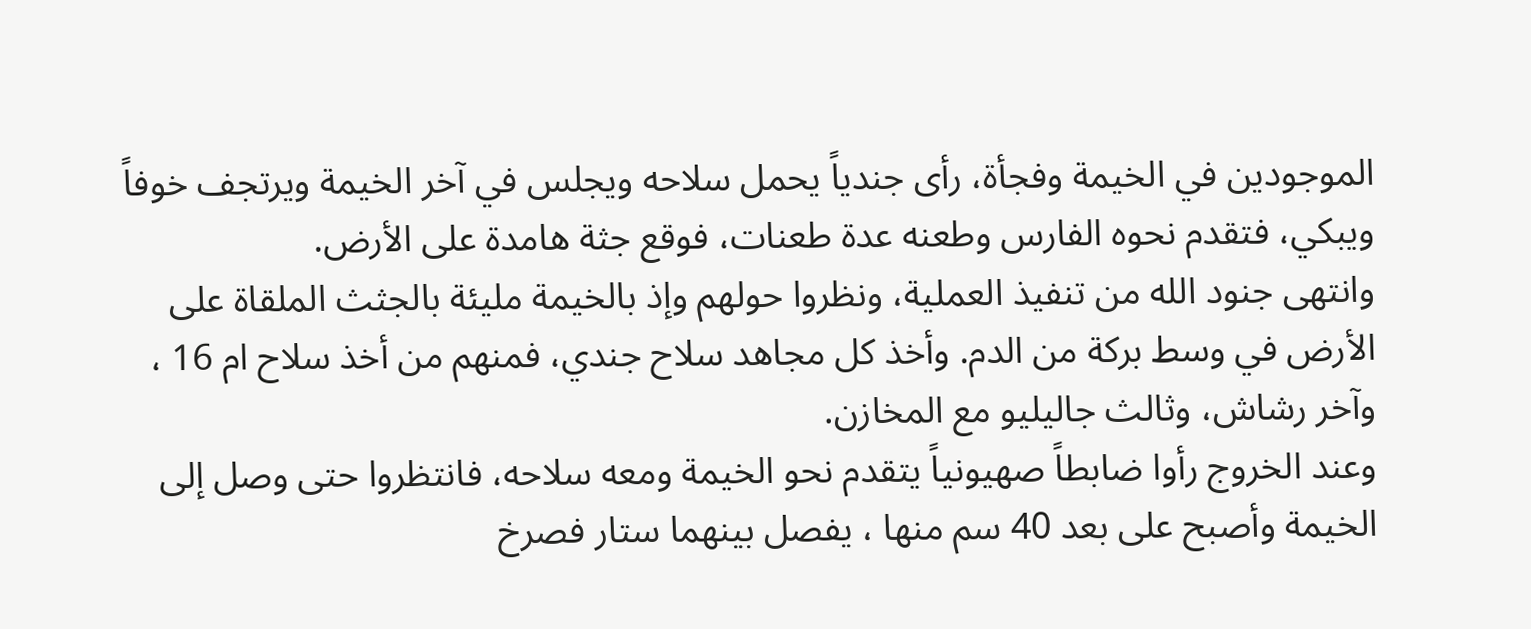الموجودين في الخيمة وفجأة، رأى جندياً يحمل سلاحه ويجلس في آخر الخيمة ويرتجف خوفاً ويبكي، فتقدم نحوه الفارس وطعنه عدة طعنات، فوقع جثة هامدة على الأرض.
وانتهى جنود الله من تنفيذ العملية، ونظروا حولهم وإذ بالخيمة مليئة بالجثث الملقاة على الأرض في وسط بركة من الدم. وأخذ كل مجاهد سلاح جندي، فمنهم من أخذ سلاح ام 16 ، وآخر رشاش، وثالث جاليليو مع المخازن.
وعند الخروج رأوا ضابطاً صهيونياً يتقدم نحو الخيمة ومعه سلاحه، فانتظروا حتى وصل إلى الخيمة وأصبح على بعد 40 سم منها ، يفصل بينهما ستار فصرخ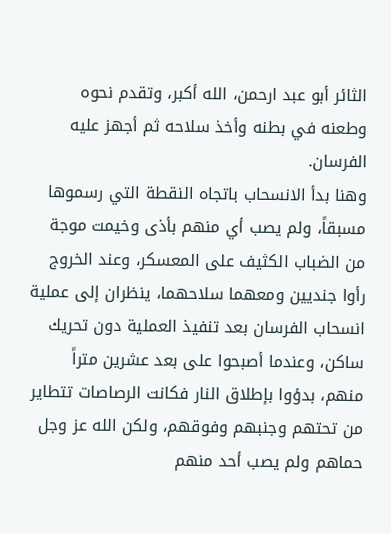الثائر أبو عبد ارحمن، الله أكبر، وتقدم نحوه وطعنه في بطنه وأخذ سلاحه ثم أجهز عليه الفرسان.
وهنا بدأ الانسحاب باتجاه النقطة التي رسموها مسبقاً، ولم يصب أي منهم بأذى وخيمت موجة من الضباب الكثيف على المعسكر، وعند الخروج رأوا جنديين ومعهما سلاحهما، ينظران إلى عملية انسحاب الفرسان بعد تنفيذ العملية دون تحريك ساكن، وعندما أصبحوا على بعد عشرين متراً منهم، بدؤوا بإطلاق النار فكانت الرصاصات تتطاير من تحتهم وجنبهم وفوقهم، ولكن الله عز وجل حماهم ولم يصب أحد منهم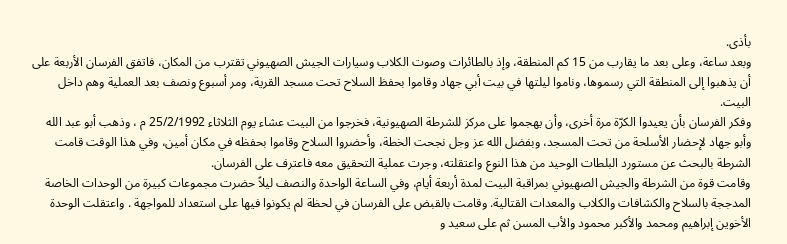بأذى.
وبعد ساعة، وعلى بعد ما يقارب من 15 كم المنطقة، وإذ بالطائرات وصوت الكلاب وسيارات الجيش الصهيوني تقترب من المكان، فاتفق الفرسان الأربعة على أن يذهبوا إلى المنطقة التي رسموها، وناموا ليلتها في بيت أبي جهاد وقاموا بحفظ السلاح تحت مسجد القرية، ومر أسبوع ونصف بعد العملية وهم داخل البيت.
وفكر الفرسان بأن يعيدوا الكرّة مرة أخرى، وأن يهجموا على مركز للشرطة الصهيونية، فخرجوا من البيت عشاء يوم الثلاثاء 25/2/1992 م ، وذهب أبو عبد الله وأبو جهاد لإحضار الأسلحة من تحت المسجد، وبفضل الله عز وجل نجحت الخطة، وأحضروا السلاح وقاموا بحفظه في مكان أمين، وفي هذا الوقت قامت الشرطة بالبحث عن مستورد البلطات الوحيد من هذا النوع واعتقلته، وجرت عملية التحقيق معه فاعترف على الفرسان.
وقامت قوة من الشرطة والجيش الصهيوني بمراقبة البيت لمدة أربعة أيام، وفي الساعة الواحدة والنصف ليلاً حضرت مجموعات كبيرة من الوحدات الخاصة المدججة بالسلاح والكشافات والكلاب والمعدات القتالية. وقامت بالقبض على الفرسان في لحظة لم يكونوا فيها على استعداد للمواجهة . واعتقلت الوحدة الأخوين إبراهيم ومحمد والأكبر محمود والأب المسن ثم على سعيد و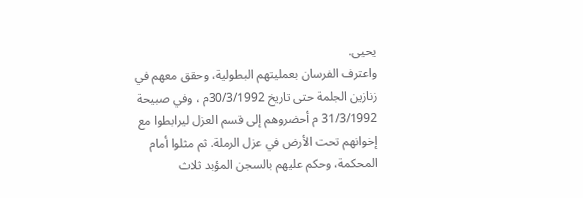يحيى.
واعترف الفرسان بعمليتهم البطولية، وحقق معهم في زنازين الجلمة حتى تاريخ 30/3/1992م ، وفي صبيحة 31/3/1992 م أحضروهم إلى قسم العزل ليرابطوا مع إخوانهم تحت الأرض في عزل الرملة. ثم مثلوا أمام المحكمة، وحكم عليهم بالسجن المؤبد ثلاث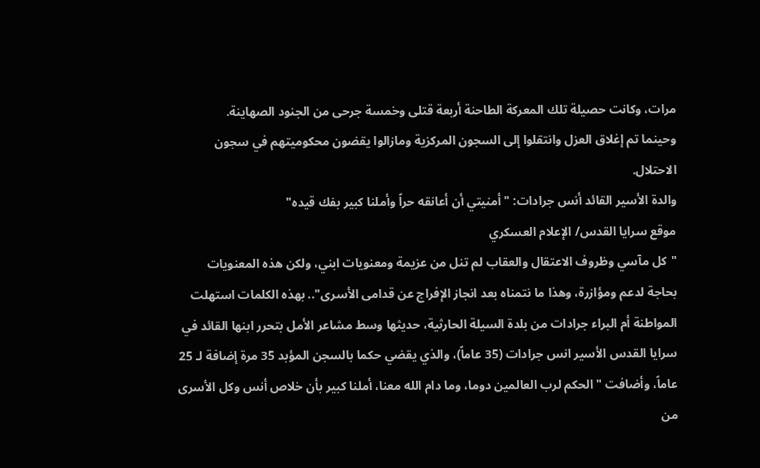مرات، وكانت حصيلة تلك المعركة الطاحنة أربعة قتلى وخمسة جرحى من الجنود الصهاينة.
وحينما تم إغلاق العزل وانتقلوا إلى السجون المركزية ومازالوا يقضون محكوميتهم في سجون الاحتلال.
والدة الأسير القائد أنس جرادات: "أمنيتي أن أعانقه حراً وأملنا كبير بفك قيده"
موقع سرايا القدس/ الإعلام العسكري
"كل مآسي وظروف الاعتقال والعقاب لم تنل من عزيمة ومعنويات ابني، ولكن هذه المعنويات بحاجة لدعم ومؤازرة، وهذا ما نتمناه بعد انجاز الإفراج عن قدامى الأسرى".. بهذه الكلمات استهلت المواطنة أم البراء جرادات من بلدة السيلة الحارثية، حديثها وسط مشاعر الأمل بتحرر ابنها القائد في سرايا القدس الأسير انس جرادات (35 عاماً)، والذي يقضي حكما بالسجن المؤبد 35 مرة إضافة لـ 25 عاماً، وأضافت "الحكم لرب العالمين دوما، وما دام الله معنا، أملنا كبير بأن خلاص أنس وكل الأسرى من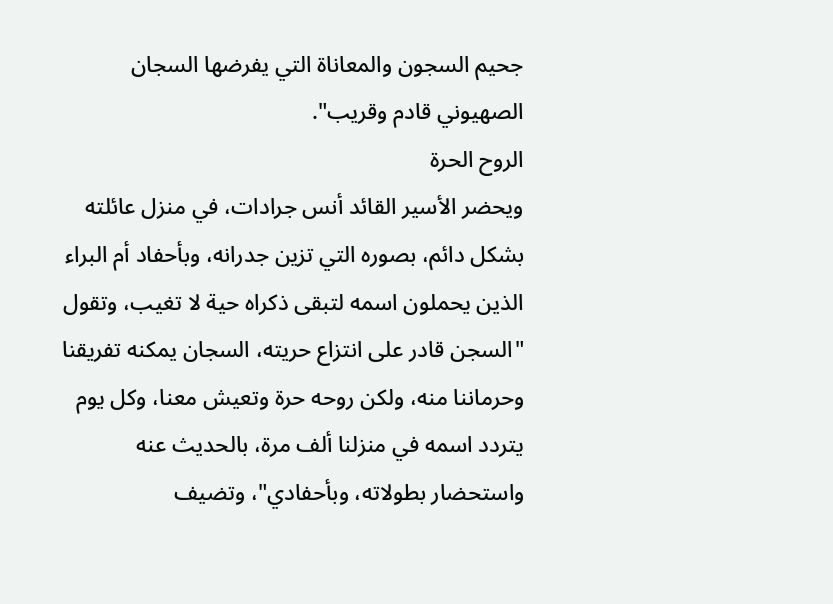جحيم السجون والمعاناة التي يفرضها السجان الصهيوني قادم وقريب".
الروح الحرة
ويحضر الأسير القائد أنس جرادات، في منزل عائلته بشكل دائم، بصوره التي تزين جدرانه، وبأحفاد أم البراء الذين يحملون اسمه لتبقى ذكراه حية لا تغيب، وتقول "السجن قادر على انتزاع حريته، السجان يمكنه تفريقنا وحرماننا منه، ولكن روحه حرة وتعيش معنا، وكل يوم يتردد اسمه في منزلنا ألف مرة، بالحديث عنه واستحضار بطولاته، وبأحفادي"، وتضيف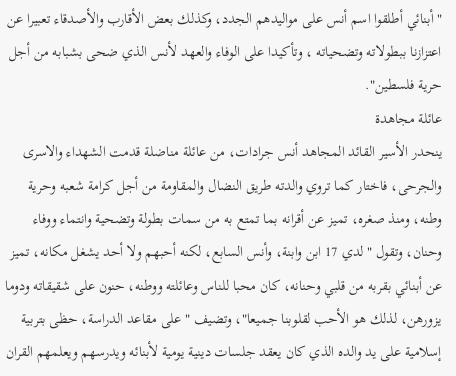"أبنائي أطلقوا اسم أنس على مواليدهم الجدد، وكذلك بعض الأقارب والأصدقاء تعبيرا عن اعتزازنا ببطولاته وتضحياته ، وتأكيدا على الوفاء والعهد لأنس الذي ضحى بشبابه من أجل حرية فلسطين".
عائلة مجاهدة
ينحدر الأسير القائد المجاهد أنس جرادات، من عائلة مناضلة قدمت الشهداء والاسرى والجرحى، فاختار كما تروي والدته طريق النضال والمقاومة من أجل كرامة شعبه وحرية وطنه، ومنذ صغره، تميز عن أقرانه بما تمتع به من سمات بطولة وتضحية وانتماء ووفاء وحنان، وتقول "لدي 17 ابن وابنة، وأنس السابع، لكنه أحبهم ولا أحد يشغل مكانه، تميز عن أبنائي بقربه من قلبي وحنانه، كان محبا للناس وعائلته ووطنه، حنون على شقيقاته ودوما يزورهن، لذلك هو الأحب لقلوبنا جميعا"، وتضيف "على مقاعد الدراسة، حظى بتربية إسلامية على يد والده الذي كان يعقد جلسات دينية يومية لأبنائه ويدرسهم ويعلمهم القران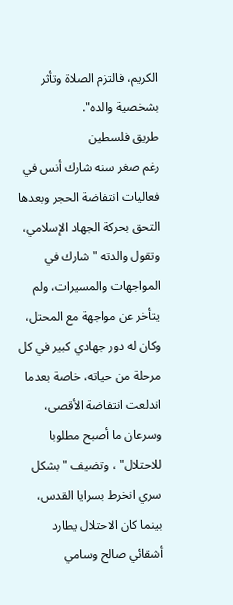الكريم، فالتزم الصلاة وتأثر بشخصية والده".
طريق فلسطين
رغم صغر سنه شارك أنس في فعاليات انتفاضة الحجر وبعدها التحق بحركة الجهاد الإسلامي، وتقول والدته "شارك في المواجهات والمسيرات، ولم يتأخر عن مواجهة مع المحتل، وكان له دور جهادي كبير في كل مرحلة من حياته، خاصة بعدما اندلعت انتفاضة الأقصى، وسرعان ما أصبح مطلوبا للاحتلال" ، وتضيف "بشكل سري انخرط بسرايا القدس، بينما كان الاحتلال يطارد أشقائي صالح وسامي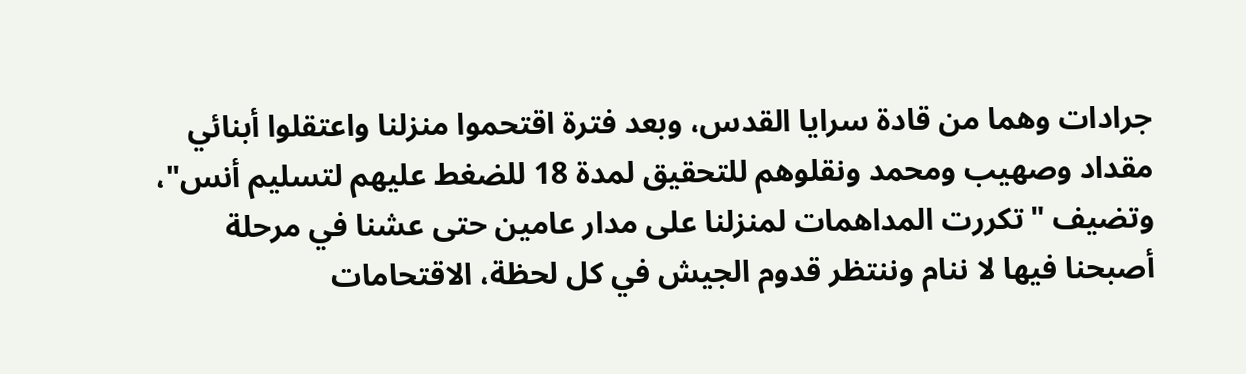جرادات وهما من قادة سرايا القدس، وبعد فترة اقتحموا منزلنا واعتقلوا أبنائي مقداد وصهيب ومحمد ونقلوهم للتحقيق لمدة 18 للضغط عليهم لتسليم أنس"، وتضيف "تكررت المداهمات لمنزلنا على مدار عامين حتى عشنا في مرحلة أصبحنا فيها لا ننام وننتظر قدوم الجيش في كل لحظة، الاقتحامات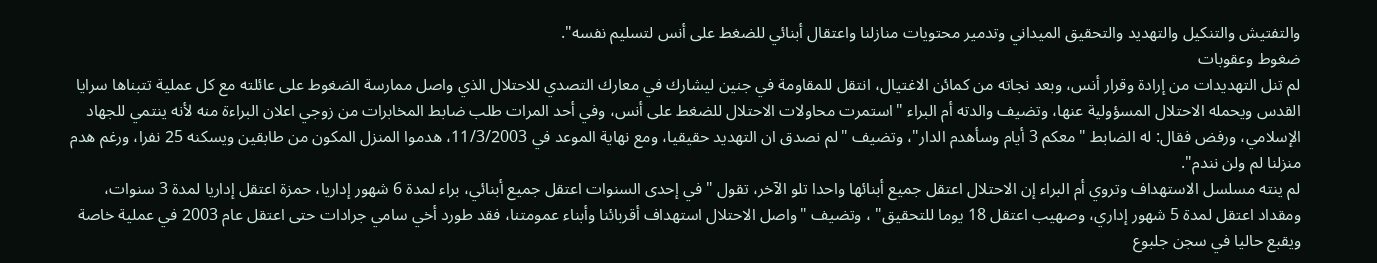والتفتيش والتنكيل والتهديد والتحقيق الميداني وتدمير محتويات منازلنا واعتقال أبنائي للضغط على أنس لتسليم نفسه".
ضغوط وعقوبات
لم تنل التهديدات من إرادة وقرار أنس، وبعد نجاته من كمائن الاغتيال، انتقل للمقاومة في جنين ليشارك في معارك التصدي للاحتلال الذي واصل ممارسة الضغوط على عائلته مع كل عملية تتبناها سرايا القدس ويحمله الاحتلال المسؤولية عنها، وتضيف والدته أم البراء "استمرت محاولات الاحتلال للضغط على أنس، وفي أحد المرات طلب ضابط المخابرات من زوجي اعلان البراءة منه لأنه ينتمي للجهاد الإسلامي، ورفض فقال: له الضابط "معكم 3 أيام وسأهدم الدار"، وتضيف "لم نصدق ان التهديد حقيقيا، ومع نهاية الموعد في 11/3/2003، هدموا المنزل المكون من طابقين ويسكنه 25 نفرا، ورغم هدم منزلنا لم ولن نندم".
لم ينته مسلسل الاستهداف وتروي أم البراء إن الاحتلال اعتقل جميع أبنائها واحدا تلو الآخر، تقول "في إحدى السنوات اعتقل جميع أبنائي، براء لمدة 6 شهور إداريا، حمزة اعتقل إداريا لمدة 3 سنوات، ومقداد اعتقل لمدة 5 شهور إداري، وصهيب اعتقل 18 يوما للتحقيق" ، وتضيف "واصل الاحتلال استهداف أقربائنا وأبناء عمومتنا، فقد طورد أخي سامي جرادات حتى اعتقل عام 2003 في عملية خاصة ويقبع حاليا في سجن جلبوع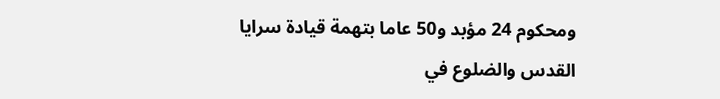ومحكوم 24 مؤبد و50 عاما بتهمة قيادة سرايا القدس والضلوع في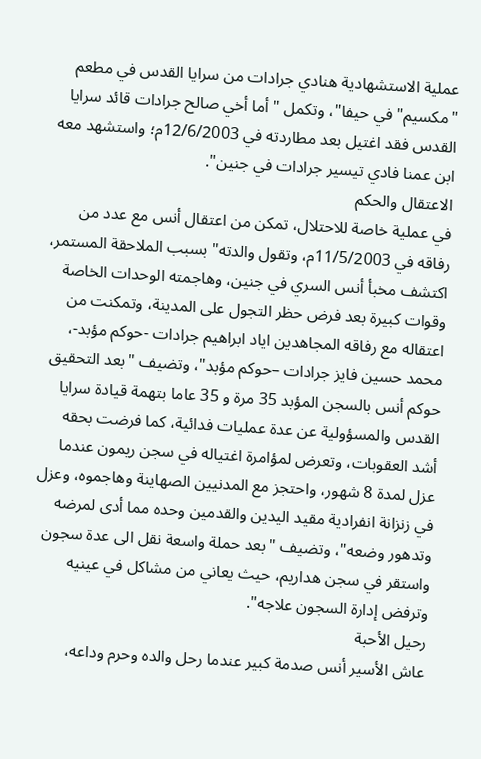عملية الاستشهادية هنادي جرادات من سرايا القدس في مطعم "مكسيم" في حيفا"، وتكمل "أما أخي صالح جرادات قائد سرايا القدس فقد اغتيل بعد مطاردته في 12/6/2003م؛ واستشهد معه ابن عمنا فادي تيسير جرادات في جنين".
الاعتقال والحكم
في عملية خاصة للاحتلال، تمكن من اعتقال أنس مع عدد من رفاقه في 11/5/2003م، وتقول والدته" بسبب الملاحقة المستمر، اكتشف مخبأ أنس السري في جنين، وهاجمته الوحدات الخاصة وقوات كبيرة بعد فرض حظر التجول على المدينة، وتمكنت من اعتقاله مع رفاقه المجاهدين اياد ابراهيم جرادات -حوكم مؤبد-، محمد حسين فايز جرادات –حوكم مؤبد"، وتضيف "بعد التحقيق حوكم أنس بالسجن المؤبد 35 مرة و 35 عاما بتهمة قيادة سرايا القدس والمسؤولية عن عدة عمليات فدائية، كما فرضت بحقه أشد العقوبات، وتعرض لمؤامرة اغتياله في سجن ريمون عندما عزل لمدة 8 شهور، واحتجز مع المدنيين الصهاينة وهاجموه، وعزل في زنزانة انفرادية مقيد اليدين والقدمين وحده مما أدى لمرضه وتدهور وضعه"، وتضيف "بعد حملة واسعة نقل الى عدة سجون واستقر في سجن هداريم، حيث يعاني من مشاكل في عينيه وترفض إدارة السجون علاجه".
رحيل الأحبة
عاش الأسير أنس صدمة كبير عندما رحل والده وحرم وداعه،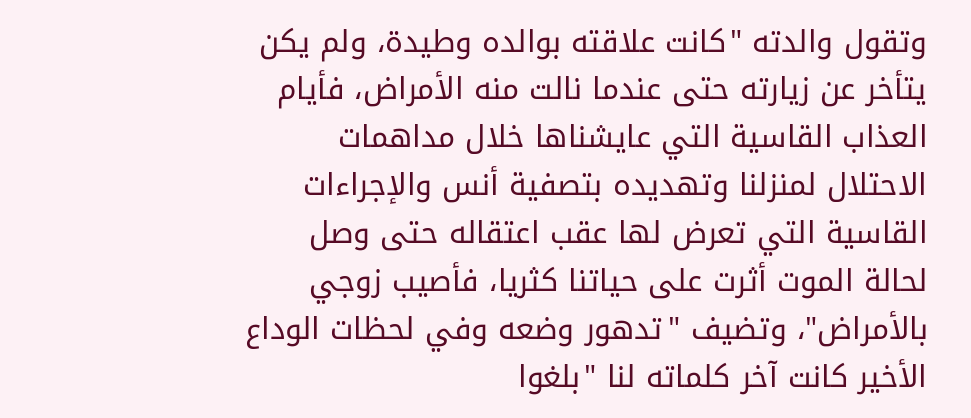وتقول والدته "كانت علاقته بوالده وطيدة، ولم يكن يتأخر عن زيارته حتى عندما نالت منه الأمراض، فأيام العذاب القاسية التي عايشناها خلال مداهمات الاحتلال لمنزلنا وتهديده بتصفية أنس والإجراءات القاسية التي تعرض لها عقب اعتقاله حتى وصل لحالة الموت أثرت على حياتنا كثريا، فأصيب زوجي بالأمراض"، وتضيف "تدهور وضعه وفي لحظات الوداع الأخير كانت آخر كلماته لنا "بلغوا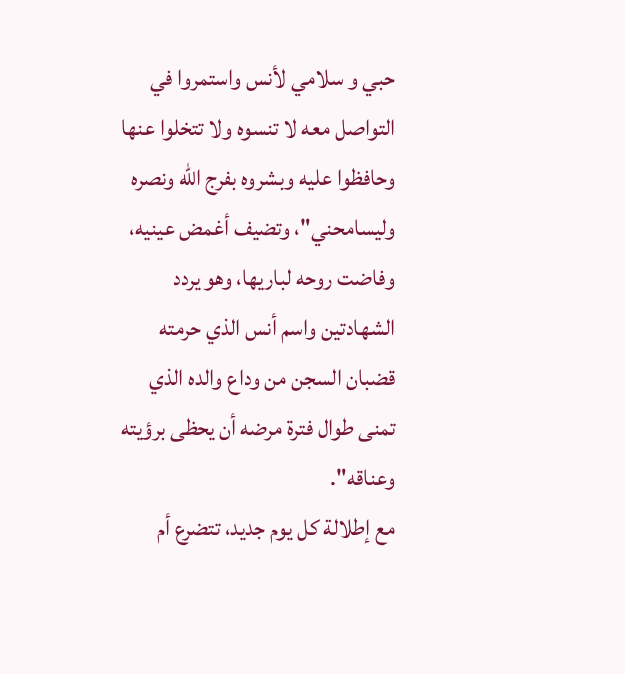حبي و سلامي لأنس واستمروا في التواصل معه لا تنسوه ولا تتخلوا عنها وحافظوا عليه وبشروه بفرج الله ونصره وليسامحني"، وتضيف أغمض عينيه، وفاضت روحه لباريها، وهو يردد الشهادتين واسم أنس الذي حرمته قضبان السجن من وداع والده الذي تمنى طوال فترة مرضه أن يحظى برؤيته وعناقه".
مع إطلالة كل يوم جديد، تتضرع أم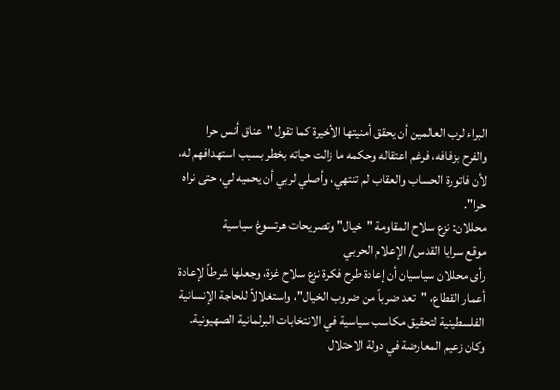البراء لرب العالمين أن يحقق أمنيتها الأخيرة كما تقول "عناق أنس حرا والفرح بزفافه، فرغم اعتقاله وحكمه ما زالت حياته بخطر بسبب استهدافهم له، لأن فاتورة الحساب والعقاب لم تنتهي، وأصلي لربي أن يحميه لي، حتى نراه حرا".
محللان: نزع سلاح المقاومة "خيال" وتصريحات هرتسوغ سياسية
موقع سرايا القدس/ الإعلام الحربي
رأى محللان سياسيان أن إعادة طرح فكرة نزع سلاح غزة، وجعلها شرطاً لإعادة أعمار القطاع، "تعد ضرباً من ضروب الخيال"، واستغلالاً للحاجة الإنسانية الفلسطينية لتحقيق مكاسب سياسية في الانتخابات البرلمانية الصهيونية.
وكان زعيم المعارضة في دولة الاحتلال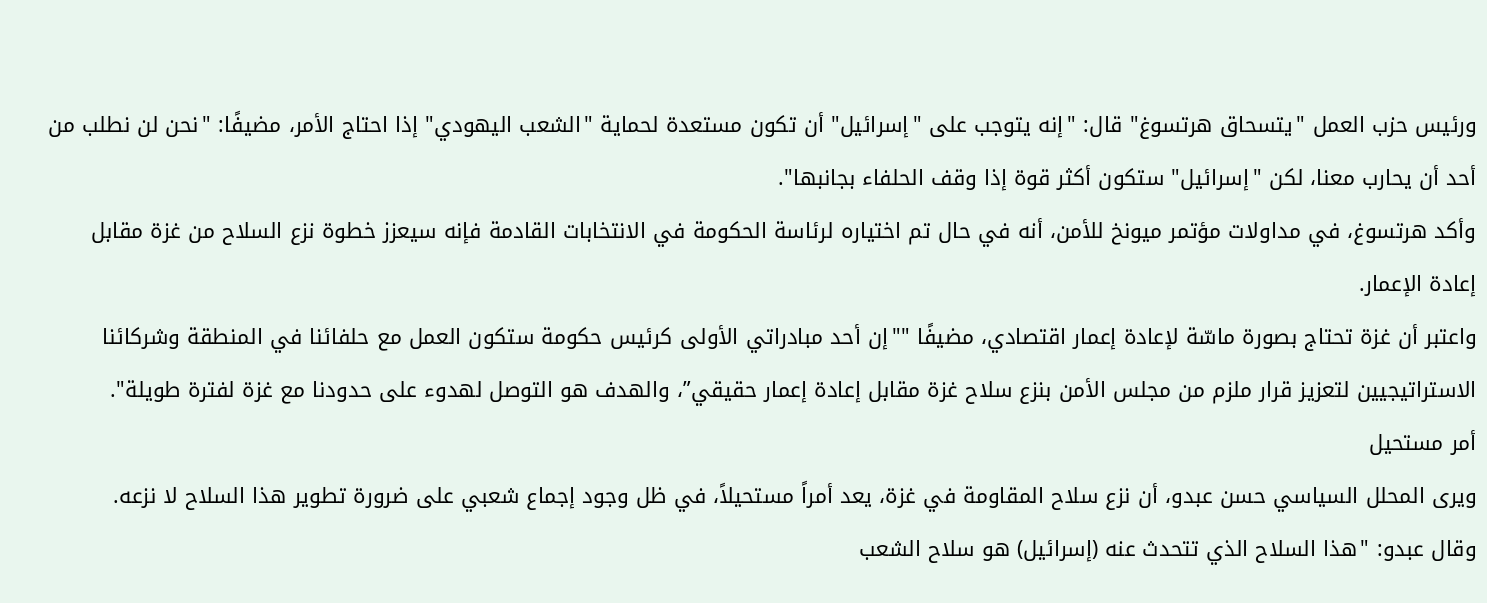ورئيس حزب العمل "يتسحاق هرتسوغ" قال: "إنه يتوجب على "إسرائيل" أن تكون مستعدة لحماية "الشعب اليهودي" إذا احتاج الأمر، مضيفًا: "نحن لن نطلب من أحد أن يحارب معنا، لكن "إسرائيل" ستكون أكثر قوة إذا وقف الحلفاء بجانبها".
وأكد هرتسوغ، في مداولات مؤتمر ميونخ للأمن، أنه في حال تم اختياره لرئاسة الحكومة في الانتخابات القادمة فإنه سيعزز خطوة نزع السلاح من غزة مقابل إعادة الإعمار.
واعتبر أن غزة تحتاج بصورة ماسّة لإعادة إعمار اقتصادي، مضيفًا ""إن أحد مبادراتي الأولى كرئيس حكومة ستكون العمل مع حلفائنا في المنطقة وشركائنا الاستراتيجيين لتعزيز قرار ملزم من مجلس الأمن بنزع سلاح غزة مقابل إعادة إعمار حقيقي”، والهدف هو التوصل لهدوء على حدودنا مع غزة لفترة طويلة".
أمر مستحيل
ويرى المحلل السياسي حسن عبدو، أن نزع سلاح المقاومة في غزة، يعد أمراً مستحيلاً، في ظل وجود إجماع شعبي على ضرورة تطوير هذا السلاح لا نزعه.
وقال عبدو: "هذا السلاح الذي تتحدث عنه (إسرائيل) هو سلاح الشعب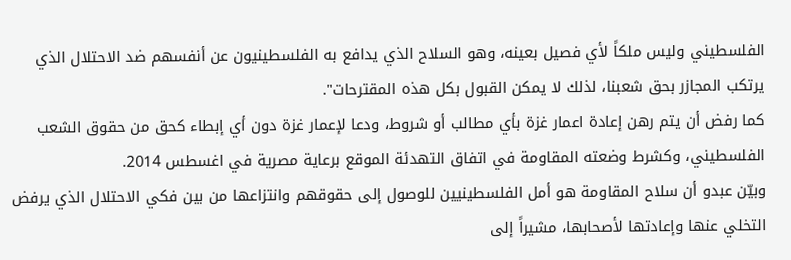الفلسطيني وليس ملكاً لأي فصيل بعينه، وهو السلاح الذي يدافع به الفلسطينيون عن أنفسهم ضد الاحتلال الذي يرتكب المجازر بحق شعبنا، لذلك لا يمكن القبول بكل هذه المقترحات".
كما رفض أن يتم رهن إعادة اعمار غزة بأي مطالب أو شروط، ودعا لإعمار غزة دون أي إبطاء كحق من حقوق الشعب الفلسطيني، وكشرط وضعته المقاومة في اتفاق التهدئة الموقع برعاية مصرية في اغسطس 2014.
وبيّن عبدو أن سلاح المقاومة هو أمل الفلسطينيين للوصول إلى حقوقهم وانتزاعها من بين فكي الاحتلال الذي يرفض التخلي عنها وإعادتها لأصحابها، مشيراً إلى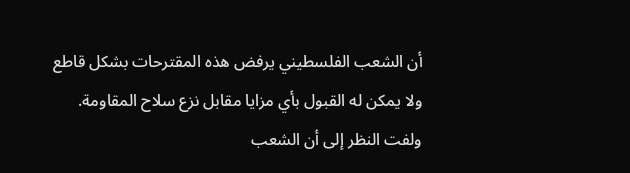أن الشعب الفلسطيني يرفض هذه المقترحات بشكل قاطع ولا يمكن له القبول بأي مزايا مقابل نزع سلاح المقاومة.
ولفت النظر إلى أن الشعب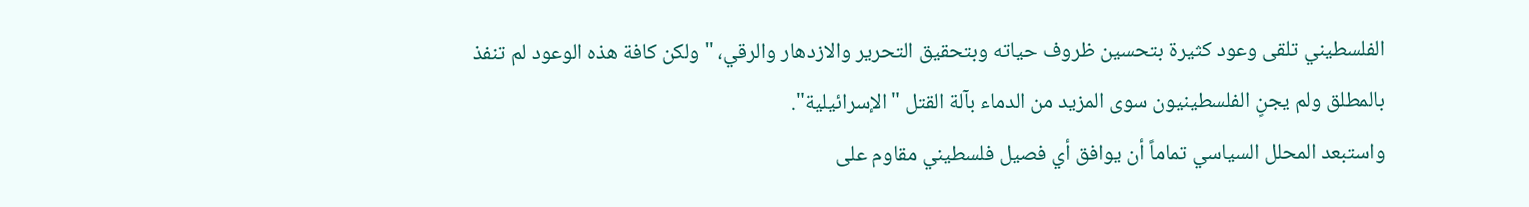الفلسطيني تلقى وعود كثيرة بتحسين ظروف حياته وبتحقيق التحرير والازدهار والرقي، "ولكن كافة هذه الوعود لم تنفذ بالمطلق ولم يجنٍ الفلسطينيون سوى المزيد من الدماء بآلة القتل "الإسرائيلية".
واستبعد المحلل السياسي تماماً أن يوافق أي فصيل فلسطيني مقاوم على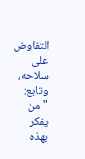التفاوض على سلاحه، وتابع: "من يفكر بهذه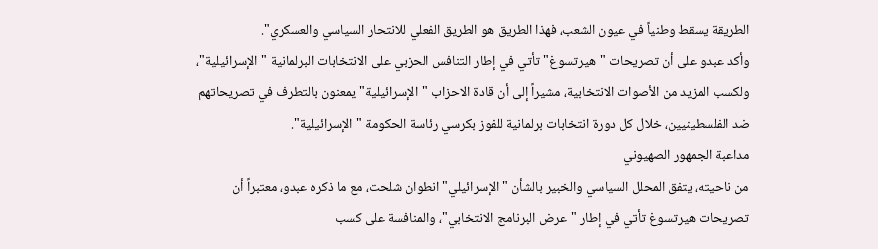الطريقة يسقط وطنياً في عيون الشعب، فهذا الطريق هو الطريق الفعلي للانتحار السياسي والعسكري".
وأكد عبدو على أن تصريحات "هيرتسوغ" تأتي في إطار التنافس الحزبي على الانتخابات البرلمانية "الإسرائيلية"، ولكسب المزيد من الأصوات الانتخابية، مشيراً إلى أن قادة الاحزاب "الإسرائيلية" يمعنون بالتطرف في تصريحاتهم ضد الفلسطينيين، خلال كل دورة انتخابات برلمانية للفوز بكرسي رئاسة الحكومة "الإسرائيلية".
مداعبة الجمهور الصهيوني
من ناحيته، يتفق المحلل السياسي والخبير بالشأن "الإسرائيلي" انطوان شلحت، مع ما ذكره عبدو، معتبراً أن تصريحات هيرتسوغ تأتي في إطار "عرض البرنامج الانتخابي"، والمنافسة على كسب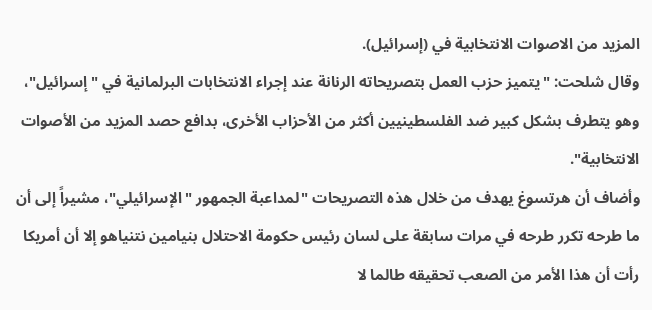المزيد من الاصوات الانتخابية في (إسرائيل).
وقال شلحت: "يتميز حزب العمل بتصريحاته الرنانة عند إجراء الانتخابات البرلمانية في "إسرائيل"، وهو يتطرف بشكل كبير ضد الفلسطينيين أكثر من الأحزاب الأخرى، بدافع حصد المزيد من الأصوات الانتخابية".
وأضاف أن هرتسوغ يهدف من خلال هذه التصريحات "لمداعبة الجمهور "الإسرائيلي"، مشيراً إلى أن ما طرحه تكرر طرحه في مرات سابقة على لسان رئيس حكومة الاحتلال بنيامين نتنياهو إلا أن أمريكا رأت أن هذا الأمر من الصعب تحقيقه طالما لا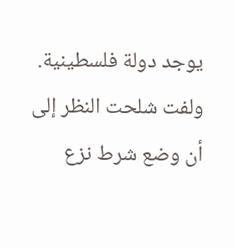يوجد دولة فلسطينية.
ولفت شلحت النظر إلى أن وضع شرط نزع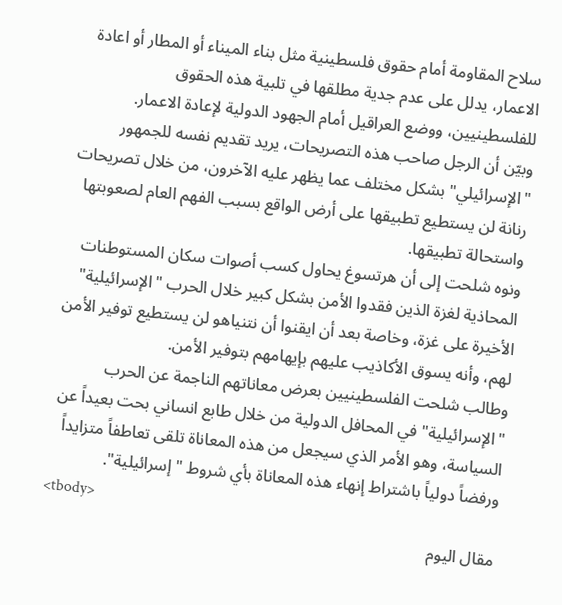سلاح المقاومة أمام حقوق فلسطينية مثل بناء الميناء أو المطار أو اعادة الاعمار، يدلل على عدم جدية مطلقها في تلبية هذه الحقوق للفلسطينيين، ووضع العراقيل أمام الجهود الدولية لإعادة الاعمار.
وبيّن أن الرجل صاحب هذه التصريحات، يريد تقديم نفسه للجمهور "الإسرائيلي" بشكل مختلف عما يظهر عليه الآخرون، من خلال تصريحات رنانة لن يستطيع تطبيقها على أرض الواقع بسبب الفهم العام لصعوبتها واستحالة تطبيقها.
ونوه شلحت إلى أن هرتسوغ يحاول كسب أصوات سكان المستوطنات المحاذية لغزة الذين فقدوا الأمن بشكل كبير خلال الحرب "الإسرائيلية" الأخيرة على غزة، وخاصة بعد أن ايقنوا أن نتنياهو لن يستطيع توفير الأمن لهم، وأنه يسوق الأكاذيب عليهم بإيهامهم بتوفير الأمن.
وطالب شلحت الفلسطينيين بعرض معاناتهم الناجمة عن الحرب "الإسرائيلية" في المحافل الدولية من خلال طابع انساني بحت بعيداً عن السياسة، وهو الأمر الذي سيجعل من هذه المعاناة تلقى تعاطفاً متزايداً ورفضاً دولياً باشتراط إنهاء هذه المعاناة بأي شروط "إسرائيلية".
<tbody>
مقال اليوم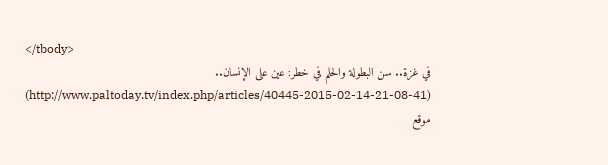</tbody>
في غزة.. سن البطولة والحلم في خطر: عين على الإنسان.. (http://www.paltoday.tv/index.php/articles/40445-2015-02-14-21-08-41)
موقع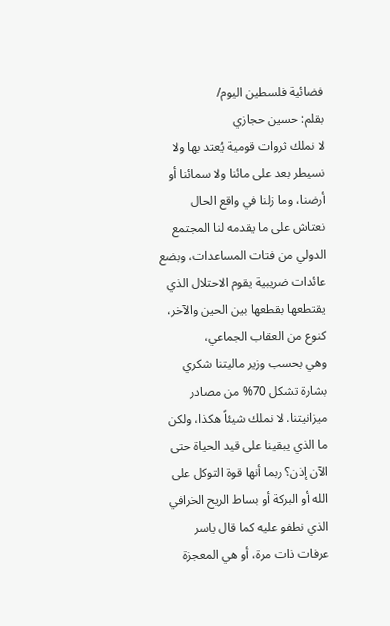فضائية فلسطين اليوم/
بقلم: حسين حجازي
لا نملك ثروات قومية يُعتد بها ولا نسيطر بعد على مائنا ولا سمائنا أو أرضنا، وما زلنا في واقع الحال نعتاش على ما يقدمه لنا المجتمع الدولي من فتات المساعدات، وبضع عائدات ضريبية يقوم الاحتلال الذي يقتطعها بقطعها بين الحين والآخر، كنوع من العقاب الجماعي،
وهي بحسب وزير ماليتنا شكري بشارة تشكل 70% من مصادر ميزانيتنا. لا نملك شيئاً هكذا، ولكن ما الذي يبقينا على قيد الحياة حتى الآن إذن؟ ربما أنها قوة التوكل على الله أو البركة أو بساط الريح الخرافي الذي نطفو عليه كما قال ياسر عرفات ذات مرة، أو هي المعجزة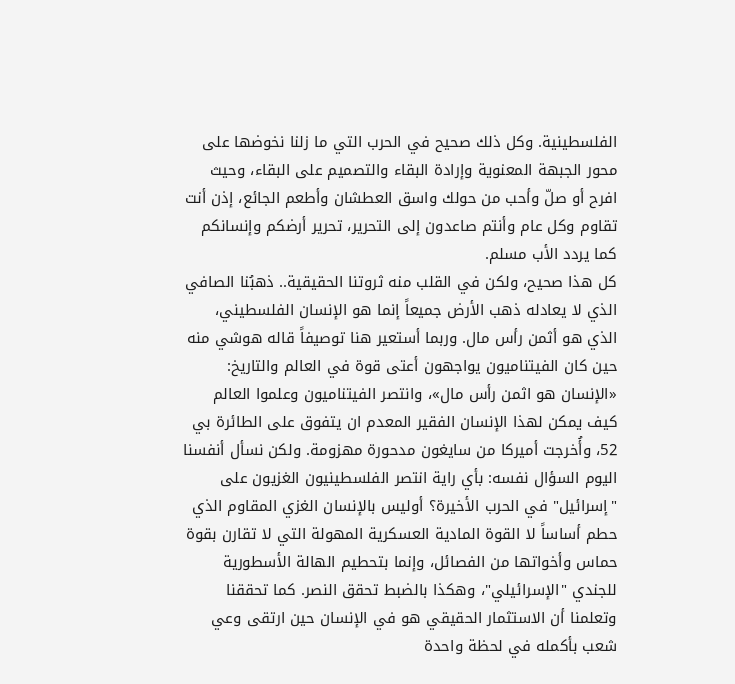الفلسطينية. وكل ذلك صحيح في الحرب التي ما زلنا نخوضها على محور الجبهة المعنوية وإرادة البقاء والتصميم على البقاء، وحيث افرح أو صلّ وأحب من حولك واسق العطشان وأطعم الجائع، إذن أنت تقاوم وكل عام وأنتم صاعدون إلى التحرير، تحرير أرضكم وإنسانكم كما يردد الأب مسلم.
كل هذا صحيح، ولكن في القلب منه ثروتنا الحقيقية.. ذهبُنا الصافي الذي لا يعادله ذهب الأرض جميعاً إنما هو الإنسان الفلسطيني، الذي هو أثمن رأس مال. وربما أستعير هنا توصيفاً قاله هوشي منه حين كان الفيتناميون يواجهون أعتى قوة في العالم والتاريخ: «الإنسان هو اثمن رأس مال»، وانتصر الفيتناميون وعلموا العالم كيف يمكن لهذا الإنسان الفقير المعدم ان يتفوق على الطائرة بي 52، وأُخرجت أميركا من سايغون مدحورة مهزومة. ولكن نسأل أنفسنا اليوم السؤال نفسه: بأي راية انتصر الفلسطينيون الغزيون على "إسرائيل" في الحرب الأخيرة؟ أوليس بالإنسان الغزي المقاوم الذي حطم أساساً لا القوة المادية العسكرية المهولة التي لا تقارن بقوة حماس وأخواتها من الفصائل، وإنما بتحطيم الهالة الأسطورية للجندي "الإسرائيلي"، وهكذا بالضبط تحقق النصر. كما تحققنا وتعلمنا أن الاستثمار الحقيقي هو في الإنسان حين ارتقى وعي شعب بأكمله في لحظة واحدة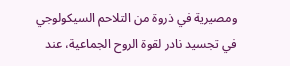ومصيرية في ذروة من التلاحم السيكولوجي في تجسيد نادر لقوة الروح الجماعية، عند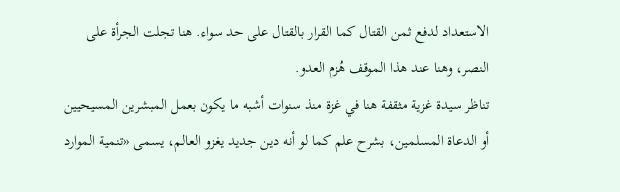الاستعداد لدفع ثمن القتال كما القرار بالقتال على حد سواء. هنا تجلت الجرأة على النصر، وهنا عند هذا الموقف هُزم العدو.
تناظر سيدة غزية مثقفة هنا في غزة منذ سنوات أشبه ما يكون بعمل المبشرين المسيحيين أو الدعاة المسلمين، بشرح علم كما لو أنه دين جديد يغزو العالم، يسمى «تنمية الموارد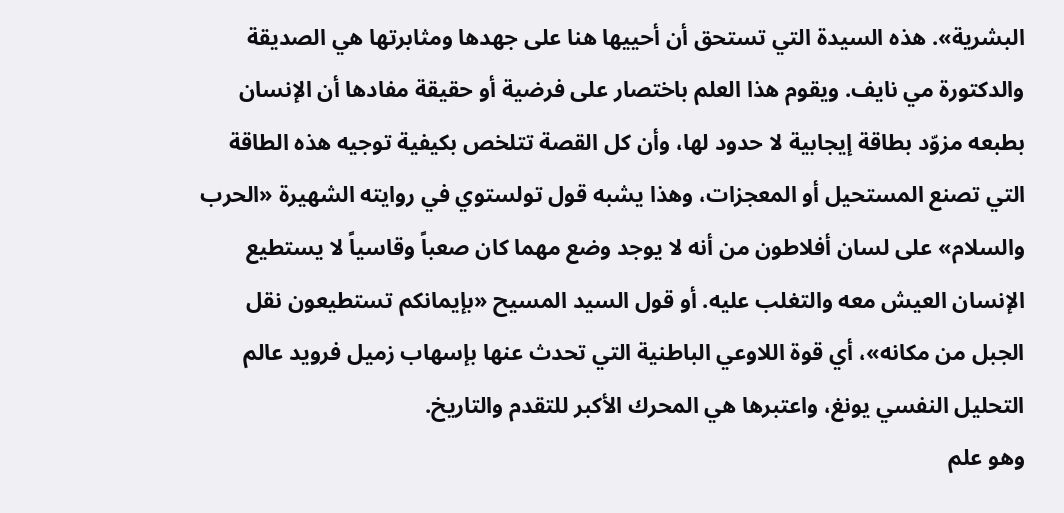البشرية». هذه السيدة التي تستحق أن أحييها هنا على جهدها ومثابرتها هي الصديقة والدكتورة مي نايف. ويقوم هذا العلم باختصار على فرضية أو حقيقة مفادها أن الإنسان بطبعه مزوّد بطاقة إيجابية لا حدود لها، وأن كل القصة تتلخص بكيفية توجيه هذه الطاقة التي تصنع المستحيل أو المعجزات، وهذا يشبه قول تولستوي في روايته الشهيرة «الحرب والسلام» على لسان أفلاطون من أنه لا يوجد وضع مهما كان صعباً وقاسياً لا يستطيع الإنسان العيش معه والتغلب عليه. أو قول السيد المسيح «بإيمانكم تستطيعون نقل الجبل من مكانه»، أي قوة اللاوعي الباطنية التي تحدث عنها بإسهاب زميل فرويد عالم التحليل النفسي يونغ، واعتبرها هي المحرك الأكبر للتقدم والتاريخ.
وهو علم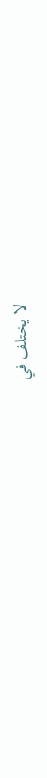لا يختلف في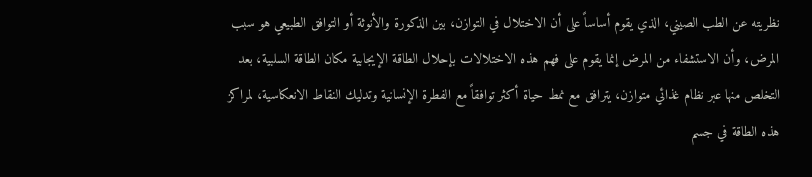نظريته عن الطب الصيني، الذي يقوم أساساً على أن الاختلال في التوازن، بين الذكورة والأنوثة أو التوافق الطبيعي هو سبب المرض، وأن الاستشفاء من المرض إنما يقوم على فهم هذه الاختلالات بإحلال الطاقة الإيجابية مكان الطاقة السلبية، بعد التخلص منها عبر نظام غذائي متوازن، يترافق مع نمط حياة أكثر توافقاً مع الفطرة الإنسانية وتدليك النقاط الانعكاسية، لمراكز هذه الطاقة في جسم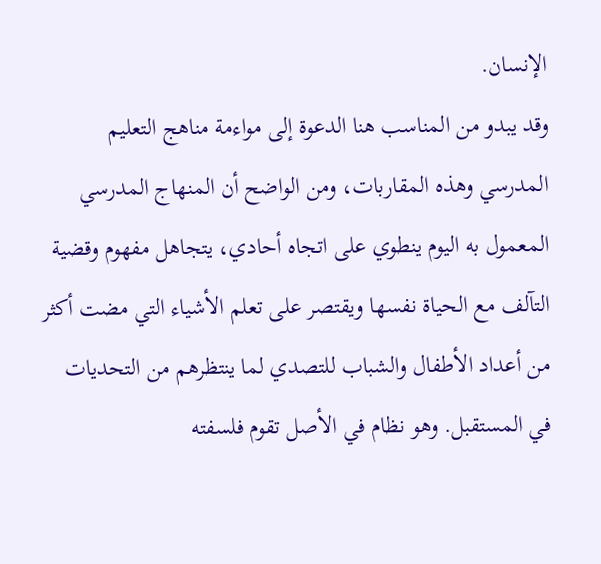الإنسان.
وقد يبدو من المناسب هنا الدعوة إلى مواءمة مناهج التعليم المدرسي وهذه المقاربات، ومن الواضح أن المنهاج المدرسي المعمول به اليوم ينطوي على اتجاه أحادي، يتجاهل مفهوم وقضية التآلف مع الحياة نفسها ويقتصر على تعلم الأشياء التي مضت أكثر من أعداد الأطفال والشباب للتصدي لما ينتظرهم من التحديات في المستقبل. وهو نظام في الأصل تقوم فلسفته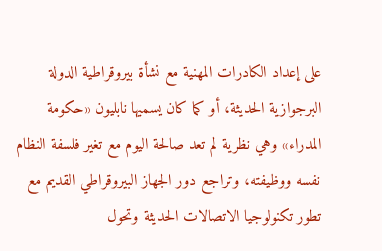على إعداد الكادرات المهنية مع نشأة بيروقراطية الدولة البرجوازية الحديثة، أو كما كان يسميها نابليون «حكومة المدراء» وهي نظرية لم تعد صالحة اليوم مع تغير فلسفة النظام نفسه ووظيفته، وتراجع دور الجهاز البيروقراطي القديم مع تطور تكنولوجيا الاتصالات الحديثة وتحول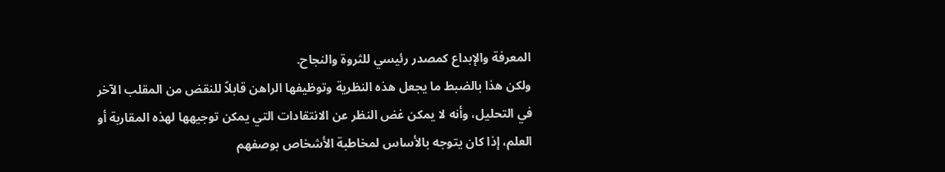المعرفة والإبداع كمصدر رئيسي للثروة والنجاح.
ولكن هذا بالضبط ما يجعل هذه النظرية وتوظيفها الراهن قابلاً للنقض من المقلب الآخر في التحليل، وأنه لا يمكن غض النظر عن الانتقادات التي يمكن توجيهها لهذه المقاربة أو العلم، إذا كان يتوجه بالأساس لمخاطبة الأشخاص بوصفهم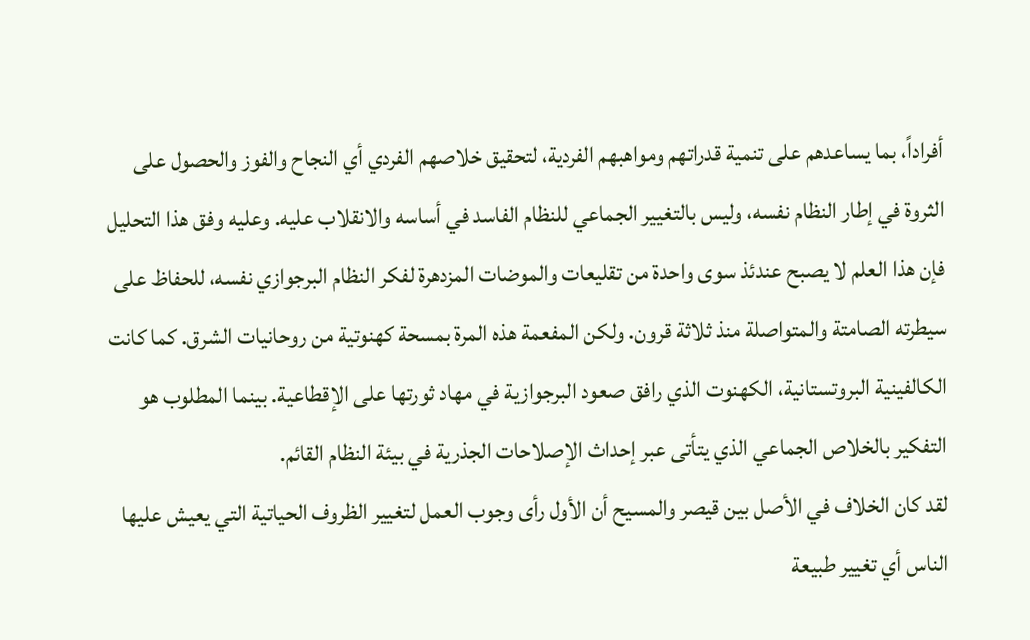أفراداً، بما يساعدهم على تنمية قدراتهم ومواهبهم الفردية، لتحقيق خلاصهم الفردي أي النجاح والفوز والحصول على الثروة في إطار النظام نفسه، وليس بالتغيير الجماعي للنظام الفاسد في أساسه والانقلاب عليه. وعليه وفق هذا التحليل فإن هذا العلم لا يصبح عندئذ سوى واحدة من تقليعات والموضات المزدهرة لفكر النظام البرجوازي نفسه، للحفاظ على سيطرته الصامتة والمتواصلة منذ ثلاثة قرون. ولكن المفعمة هذه المرة بمسحة كهنوتية من روحانيات الشرق. كما كانت الكالفينية البروتستانية، الكهنوت الذي رافق صعود البرجوازية في مهاد ثورتها على الإقطاعية. بينما المطلوب هو التفكير بالخلاص الجماعي الذي يتأتى عبر إحداث الإصلاحات الجذرية في بيئة النظام القائم.
لقد كان الخلاف في الأصل بين قيصر والمسيح أن الأول رأى وجوب العمل لتغيير الظروف الحياتية التي يعيش عليها الناس أي تغيير طبيعة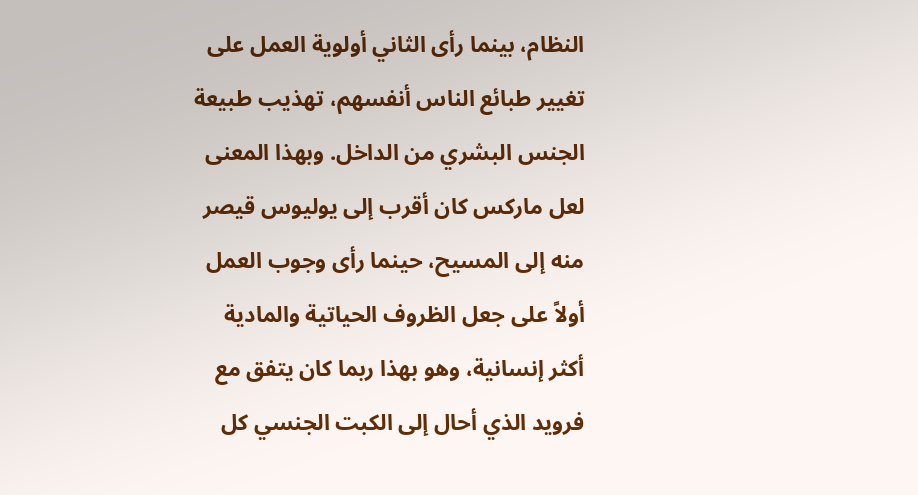النظام، بينما رأى الثاني أولوية العمل على تغيير طبائع الناس أنفسهم، تهذيب طبيعة الجنس البشري من الداخل. وبهذا المعنى لعل ماركس كان أقرب إلى يوليوس قيصر منه إلى المسيح، حينما رأى وجوب العمل أولاً على جعل الظروف الحياتية والمادية أكثر إنسانية، وهو بهذا ربما كان يتفق مع فرويد الذي أحال إلى الكبت الجنسي كل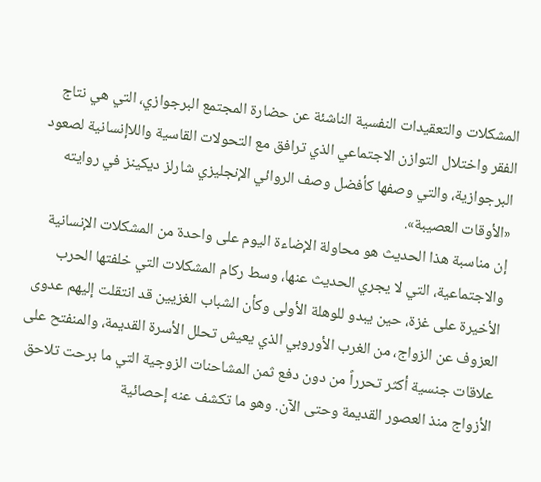المشكلات والتعقيدات النفسية الناشئة عن حضارة المجتمع البرجوازي، التي هي نتاج الفقر واختلال التوازن الاجتماعي الذي ترافق مع التحولات القاسية واللاإنسانية لصعود البرجوازية، والتي وصفها كأفضل وصف الروائي الإنجليزي شارلز ديكينز في روايته «الأوقات العصيبة».
إن مناسبة هذا الحديث هو محاولة الإضاءة اليوم على واحدة من المشكلات الإنسانية والاجتماعية، التي لا يجري الحديث عنها، وسط ركام المشكلات التي خلفتها الحرب الأخيرة على غزة، حين يبدو للوهلة الأولى وكأن الشباب الغزيين قد انتقلت إليهم عدوى العزوف عن الزواج، من الغرب الأوروبي الذي يعيش تحلل الأسرة القديمة، والمنفتح على علاقات جنسية أكثر تحرراً من دون دفع ثمن المشاحنات الزوجية التي ما برحت تلاحق الأزواج منذ العصور القديمة وحتى الآن. وهو ما تكشف عنه إحصائية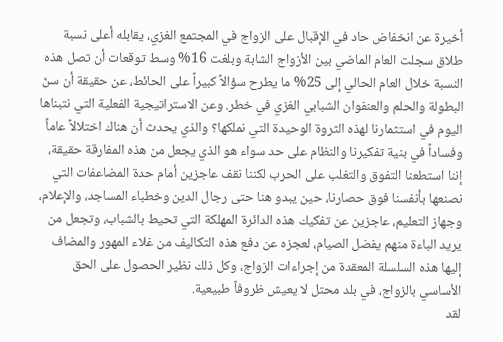أخيرة عن انخفاض حاد في الإقبال على الزواج في المجتمع الغزي، يقابله أعلى نسبة طلاق سجلت العام الماضي بين الأزواج الشابة وبلغت 16% وسط توقعات أن تصل هذه النسبة خلال العام الحالي إلى 25% ما يطرح سؤالاً كبيراً على الحائط، عن حقيقة أن سنّ البطولة والحلم والعنفوان الشبابي الغزي في خطر. وعن الاستراتيجية الفعلية التي نتبناها اليوم في استثمارنا لهذه الثروة الوحيدة التي نملكها؟ والذي يحدث أن هناك اختلالاً عاماً وفساداً في بنية تفكيرنا والنظام على حد سواء هو الذي يجعل من هذه المفارقة حقيقة، إننا استطعنا التفوق والتغلب على الحرب لكننا نقف عاجزين أمام حدة المضاعفات التي نصنعها بأنفسنا فوق حصارنا، حين يبدو هنا حتى رجال الدين وخطباء المساجد، والإعلام، وجهاز التعليم، عاجزين عن تفكيك هذه الدائرة المهلكة التي تحيط بالشباب، وتجعل من يريد الباءة منهم يفضل الصيام، لعجزه عن دفع هذه التكاليف من غلاء المهور والمضاف إليها هذه السلسلة المعقدة من إجراءات الزواج، وكل ذلك نظير الحصول على الحق الأساسي بالزواج، في بلد محتل لا يعيش ظروفاً طبيعية.
لقد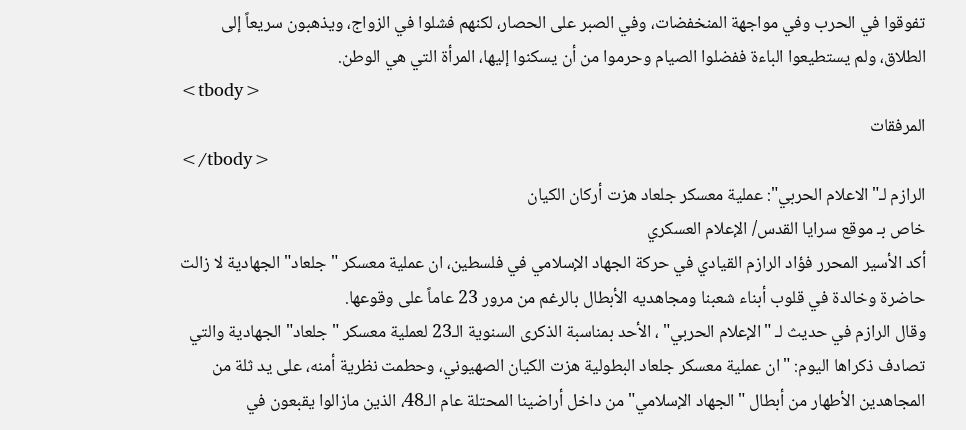تفوقوا في الحرب وفي مواجهة المنخفضات، وفي الصبر على الحصار، لكنهم فشلوا في الزواج، ويذهبون سريعاً إلى الطلاق، ولم يستطيعوا الباءة ففضلوا الصيام وحرموا من أن يسكنوا إليها، المرأة التي هي الوطن.
<tbody>
المرفقات
</tbody>
الرازم لـ"الاعلام الحربي": عملية معسكر جلعاد هزت أركان الكيان
خاص بـ موقع سرايا القدس/ الإعلام العسكري
أكد الأسير المحرر فؤاد الرازم القيادي في حركة الجهاد الإسلامي في فلسطين، ان عملية معسكر "جلعاد" الجهادية لا زالت حاضرة وخالدة في قلوب أبناء شعبنا ومجاهديه الأبطال بالرغم من مرور 23 عاماً على وقوعها.
وقال الرازم في حديث لـ "الإعلام الحربي" ، الأحد بمناسبة الذكرى السنوية الـ23 لعملية معسكر "جلعاد" الجهادية والتي تصادف ذكراها اليوم: "ان عملية معسكر جلعاد البطولية هزت الكيان الصهيوني، وحطمت نظرية أمنه، على يد ثلة من المجاهدين الأطهار من أبطال "الجهاد الإسلامي" من داخل أراضينا المحتلة عام الـ48، الذين مازالوا يقبعون في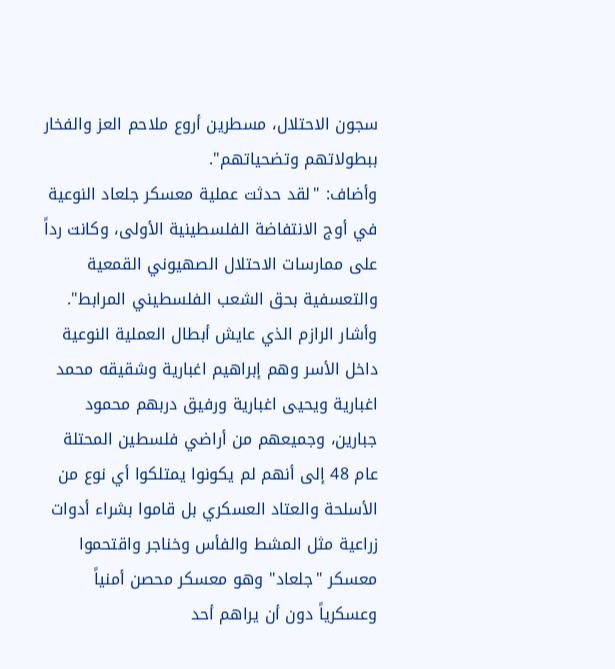سجون الاحتلال، مسطرين أروع ملاحم العز والفخار ببطولاتهم وتضحياتهم".
وأضاف: "لقد حدثت عملية معسكر جلعاد النوعية في أوج الانتفاضة الفلسطينية الأولى، وكانت رداً على ممارسات الاحتلال الصهيوني القمعية والتعسفية بحق الشعب الفلسطيني المرابط".
وأشار الرازم الذي عايش أبطال العملية النوعية داخل الأسر وهم إبراهيم اغبارية وشقيقه محمد اغبارية ويحيى اغبارية ورفيق دربهم محمود جبارين، وجميعهم من أراضي فلسطين المحتلة عام 48 إلى أنهم لم يكونوا يمتلكوا أي نوع من الأسلحة والعتاد العسكري بل قاموا بشراء أدوات زراعية مثل المشط والفأس وخناجر واقتحموا معسكر "جلعاد" وهو معسكر محصن أمنياً وعسكرياً دون أن يراهم أحد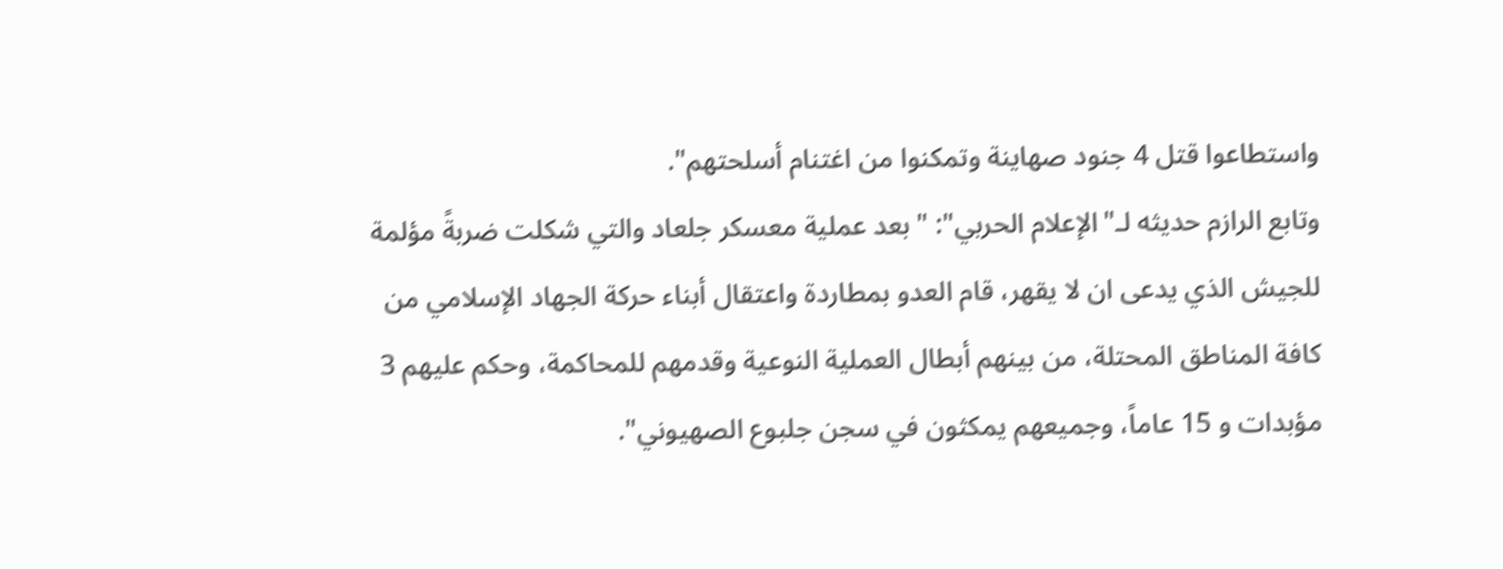واستطاعوا قتل 4 جنود صهاينة وتمكنوا من اغتنام أسلحتهم".
وتابع الرازم حديثه لـ"الإعلام الحربي": "بعد عملية معسكر جلعاد والتي شكلت ضربةً مؤلمة للجيش الذي يدعى ان لا يقهر، قام العدو بمطاردة واعتقال أبناء حركة الجهاد الإسلامي من كافة المناطق المحتلة، من بينهم أبطال العملية النوعية وقدمهم للمحاكمة، وحكم عليهم 3 مؤبدات و 15 عاماً، وجميعهم يمكثون في سجن جلبوع الصهيوني".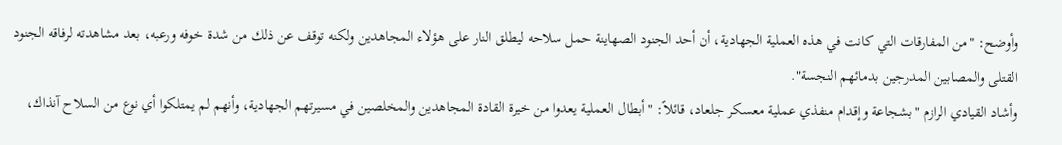وأوضح: "من المفارقات التي كانت في هذه العملية الجهادية، أن أحد الجنود الصهاينة حمل سلاحه ليطلق النار على هؤلاء المجاهدين ولكنه توقف عن ذلك من شدة خوفه ورعبه، بعد مشاهدته لرفاقه الجنود القتلى والمصابين المدرجين بدمائهم النجسة".
وأشاد القيادي الرازم "بشجاعة وإقدام منفذي عملية معسكر جلعاد، قائلاً: "أبطال العملية يعدوا من خيرة القادة المجاهدين والمخلصين في مسيرتهم الجهادية، وأنهم لم يمتلكوا أي نوع من السلاح آنذاك،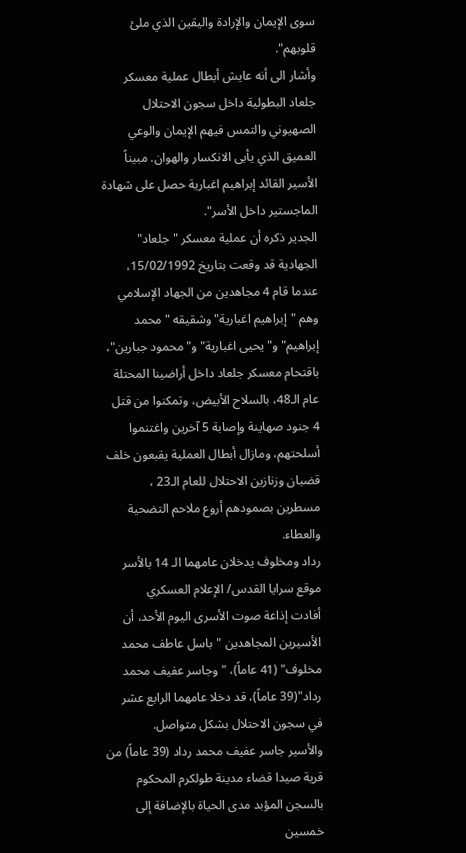سوى الإيمان والإرادة واليقين الذي ملئ قلوبهم".
وأشار الى أنه عايش أبطال عملية معسكر جلعاد البطولية داخل سجون الاحتلال الصهيوني والتمس فيهم الإيمان والوعي العميق الذي يأبى الانكسار والهوان. مبيناً الأسير القائد إبراهيم اغبارية حصل على شهادة الماجستير داخل الأسر".
الجدير ذكره أن عملية معسكر "جلعاد" الجهادية قد وقعت بتاريخ 15/02/1992، عندما قام 4 مجاهدين من الجهاد الإسلامي وهم "إبراهيم اغبارية" وشقيقه "محمد إبراهيم" و"يحيى اغبارية" و"محمود جبارين"، باقتحام معسكر جلعاد داخل أراضينا المحتلة عام الـ48، بالسلاح الأبيض، وتمكنوا من قتل 4 جنود صهاينة وإصابة 5 آخرين واغتنموا أسلحتهم، ومازال أبطال العملية يقبعون خلف قضبان وزنازين الاحتلال للعام الـ23 ، مسطرين بصمودهم أروع ملاحم التضحية والعطاء.
رداد ومخلوف يدخلان عامهما الـ 14 بالأسر
موقع سرايا القدس/ الإعلام العسكري
أفادت إذاعة صوت الأسرى اليوم الأحد، أن الأسيرين المجاهدين "باسل عاطف محمد مخلوف" (41 عاماً)، "وجاسر عفيف محمد رداد"(39 عاماً)، قد دخلا عامهما الرابع عشر في سجون الاحتلال بشكل متواصل.
والأسير جاسر عفيف محمد رداد (39 عاماً) من قرية صيدا قضاء مدينة طولكرم المحكوم بالسجن المؤبد مدى الحياة بالإضافة إلى خمسين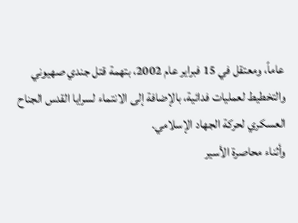عاماً، ومعتقل في 15 فبراير عام 2002، بتهمة قتل جندي صهيوني والتخطيط لعمليات فدائية، بالإضافة إلى الانتماء لسرايا القدس الجناح العسكري لحركة الجهاد الإسلامي.
وأثناء محاصرة الأسير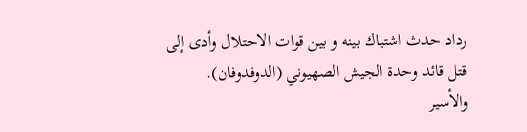رداد حدث اشتباك بينه و بين قوات الاحتلال وأدى إلى قتل قائد وحدة الجيش الصهيوني (الدوفدوفان).
والأسير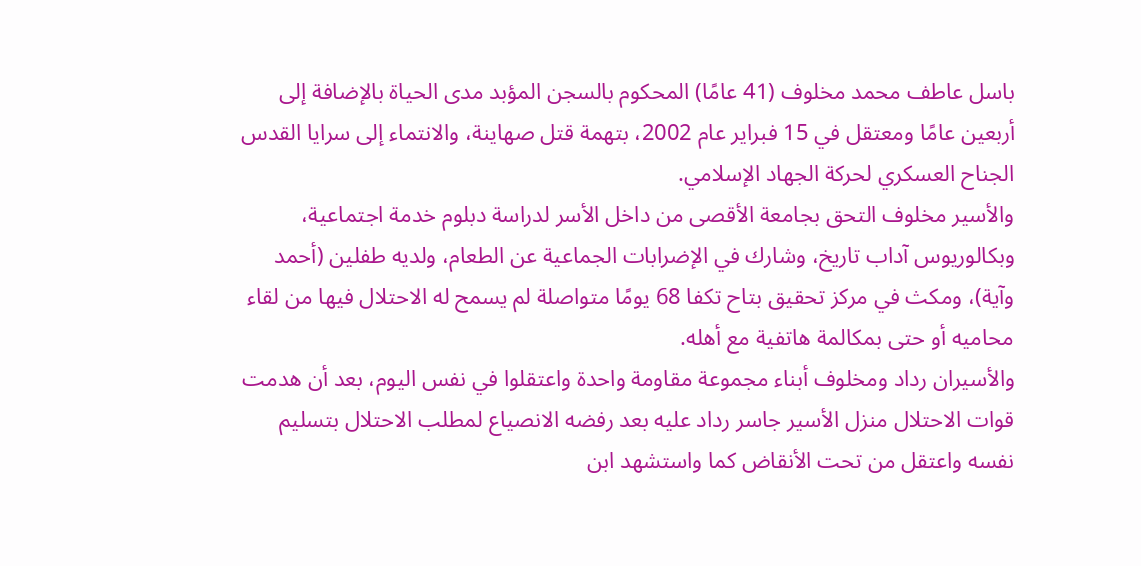باسل عاطف محمد مخلوف (41 عامًا) المحكوم بالسجن المؤبد مدى الحياة بالإضافة إلى أربعين عامًا ومعتقل في 15 فبراير عام 2002، بتهمة قتل صهاينة، والانتماء إلى سرايا القدس الجناح العسكري لحركة الجهاد الإسلامي.
والأسير مخلوف التحق بجامعة الأقصى من داخل الأسر لدراسة دبلوم خدمة اجتماعية، وبكالوريوس آداب تاريخ، وشارك في الإضرابات الجماعية عن الطعام، ولديه طفلين (أحمد وآية)، ومكث في مركز تحقيق بتاح تكفا 68 يومًا متواصلة لم يسمح له الاحتلال فيها من لقاء محاميه أو حتى بمكالمة هاتفية مع أهله.
والأسيران رداد ومخلوف أبناء مجموعة مقاومة واحدة واعتقلوا في نفس اليوم، بعد أن هدمت قوات الاحتلال منزل الأسير جاسر رداد عليه بعد رفضه الانصياع لمطلب الاحتلال بتسليم نفسه واعتقل من تحت الأنقاض كما واستشهد ابن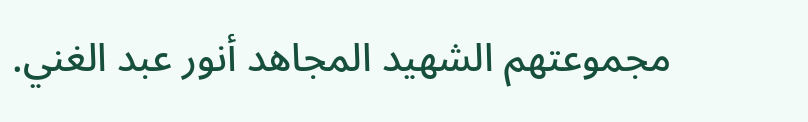مجموعتهم الشهيد المجاهد أنور عبد الغني.